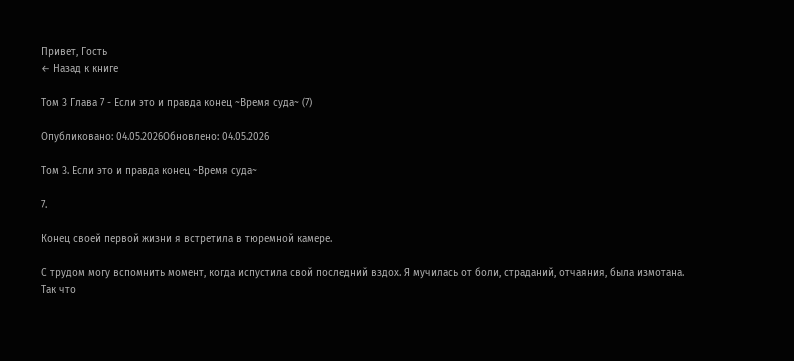Привет, Гость
← Назад к книге

Том 3 Глава 7 - Если это и правда конец ~Время суда~ (7)

Опубликовано: 04.05.2026Обновлено: 04.05.2026

Том 3. Если это и правда конец ~Время суда~

7.

Конец своей первой жизни я встретила в тюремной камере.

С трудом могу вспомнить момент, когда испустила свой последний вздох. Я мучилась от боли, страданий, отчаяния, была измотана. Так что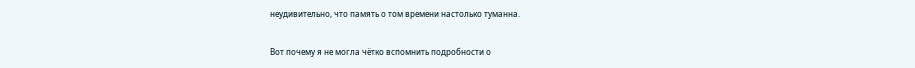неудивительно, что память о том времени настолько туманна.

Вот почему я не могла чётко вспомнить подробности о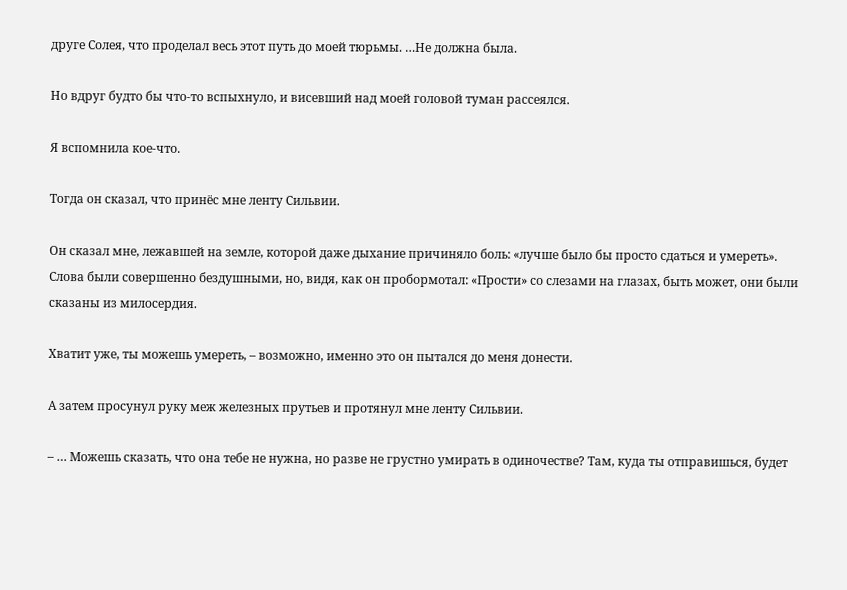друге Солея, что проделал весь этот путь до моей тюрьмы. …Не должна была.

Но вдруг будто бы что-то вспыхнуло, и висевший над моей головой туман рассеялся.

Я вспомнила кое-что.

Тогда он сказал, что принёс мне ленту Сильвии.

Он сказал мне, лежавшей на земле, которой даже дыхание причиняло боль: «лучше было бы просто сдаться и умереть». Слова были совершенно бездушными, но, видя, как он пробормотал: «Прости» со слезами на глазах, быть может, они были сказаны из милосердия.

Хватит уже, ты можешь умереть, – возможно, именно это он пытался до меня донести.

А затем просунул руку меж железных прутьев и протянул мне ленту Сильвии.

– … Можешь сказать, что она тебе не нужна, но разве не грустно умирать в одиночестве? Там, куда ты отправишься, будет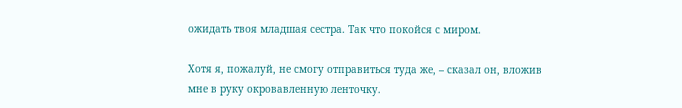ожидать твоя младшая сестра. Так что покойся с миром.

Хотя я, пожалуй, не смогу отправиться туда же, – сказал он, вложив мне в руку окровавленную ленточку.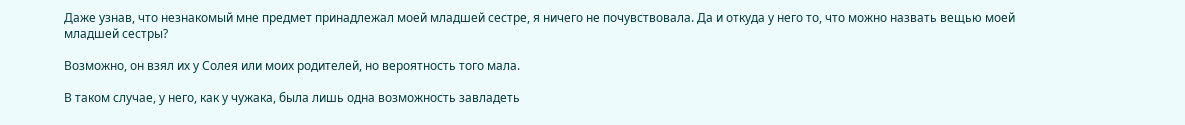Даже узнав, что незнакомый мне предмет принадлежал моей младшей сестре, я ничего не почувствовала. Да и откуда у него то, что можно назвать вещью моей младшей сестры?

Возможно, он взял их у Солея или моих родителей, но вероятность того мала.

В таком случае, у него, как у чужака, была лишь одна возможность завладеть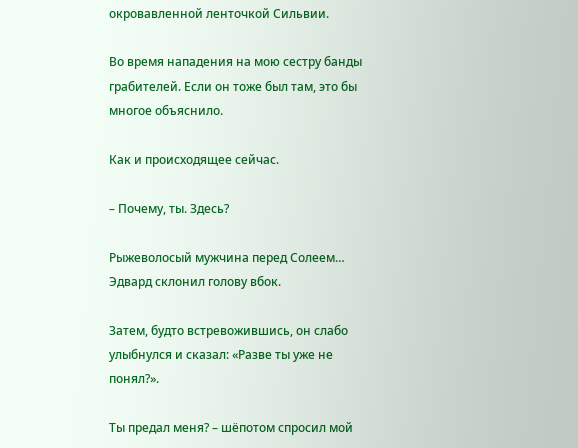окровавленной ленточкой Сильвии.

Во время нападения на мою сестру банды грабителей. Если он тоже был там, это бы многое объяснило.

Как и происходящее сейчас.

– Почему, ты. Здесь?

Рыжеволосый мужчина перед Солеем… Эдвард склонил голову вбок.

Затем, будто встревожившись, он слабо улыбнулся и сказал: «Разве ты уже не понял?».

Ты предал меня? – шёпотом спросил мой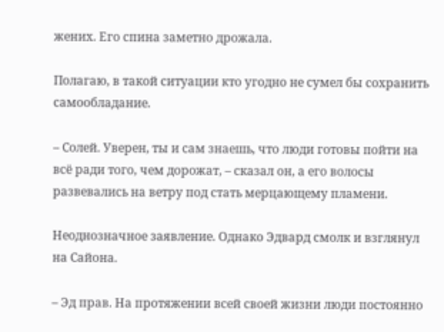жених. Его спина заметно дрожала.

Полагаю, в такой ситуации кто угодно не сумел бы сохранить самообладание.

– Солей. Уверен, ты и сам знаешь, что люди готовы пойти на всё ради того, чем дорожат, – сказал он, а его волосы развевались на ветру под стать мерцающему пламени.

Неоднозначное заявление. Однако Эдвард смолк и взглянул на Сайона.

– Эд прав. На протяжении всей своей жизни люди постоянно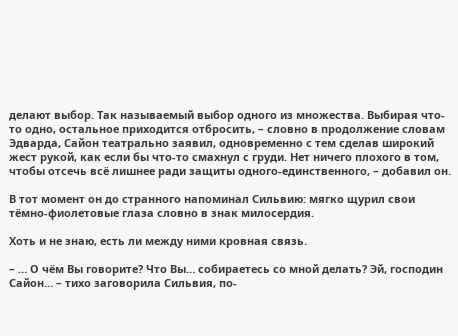делают выбор. Так называемый выбор одного из множества. Выбирая что-то одно, остальное приходится отбросить, – словно в продолжение словам Эдварда, Сайон театрально заявил, одновременно с тем сделав широкий жест рукой, как если бы что-то смахнул с груди. Нет ничего плохого в том, чтобы отсечь всё лишнее ради защиты одного-единственного, – добавил он.

В тот момент он до странного напоминал Сильвию: мягко щурил свои тёмно-фиолетовые глаза словно в знак милосердия.

Хоть и не знаю, есть ли между ними кровная связь.

– … О чём Вы говорите? Что Вы… собираетесь со мной делать? Эй, господин Сайон… – тихо заговорила Сильвия, по-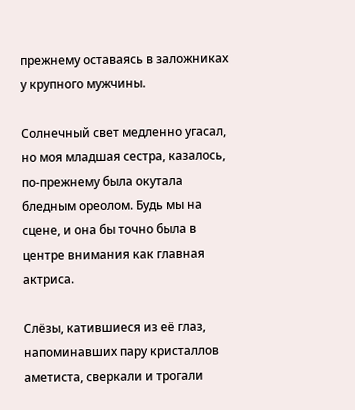прежнему оставаясь в заложниках у крупного мужчины.

Солнечный свет медленно угасал, но моя младшая сестра, казалось, по-прежнему была окутала бледным ореолом. Будь мы на сцене, и она бы точно была в центре внимания как главная актриса.

Слёзы, катившиеся из её глаз, напоминавших пару кристаллов аметиста, сверкали и трогали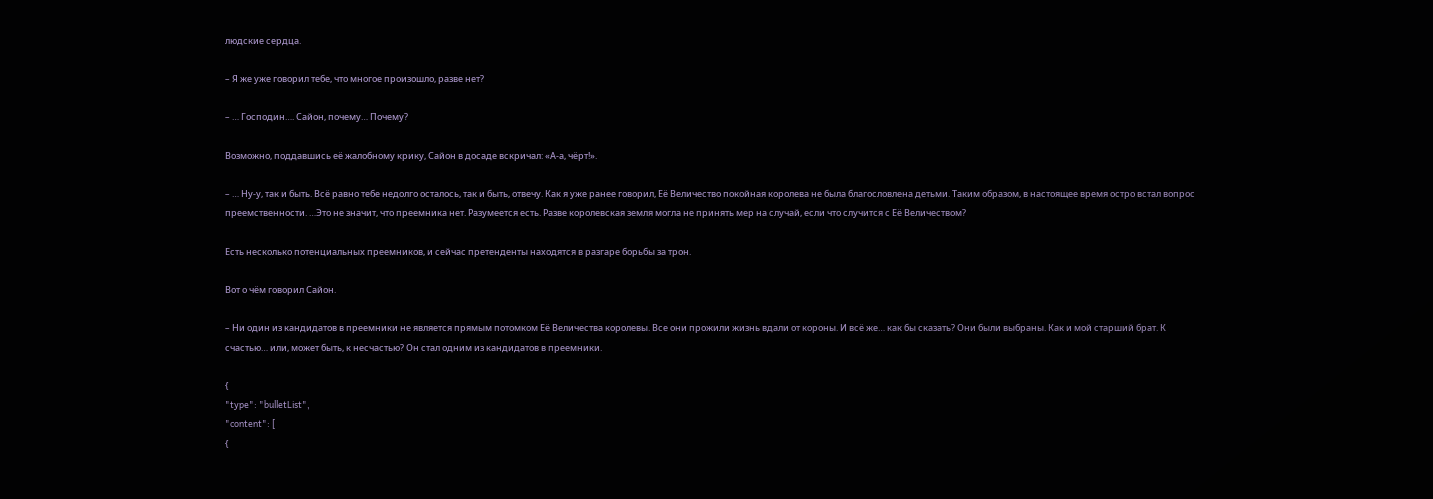людские сердца.

– Я же уже говорил тебе, что многое произошло, разве нет?

– … Господин…. Сайон, почему… Почему?

Возможно, поддавшись её жалобному крику, Сайон в досаде вскричал: «А-а, чёрт!».

– … Ну-у, так и быть. Всё равно тебе недолго осталось, так и быть, отвечу. Как я уже ранее говорил, Её Величество покойная королева не была благословлена детьми. Таким образом, в настоящее время остро встал вопрос преемственности. …Это не значит, что преемника нет. Разумеется есть. Разве королевская земля могла не принять мер на случай, если что случится с Её Величеством?

Есть несколько потенциальных преемников, и сейчас претенденты находятся в разгаре борьбы за трон.

Вот о чём говорил Сайон.

– Ни один из кандидатов в преемники не является прямым потомком Её Величества королевы. Все они прожили жизнь вдали от короны. И всё же… как бы сказать? Они были выбраны. Как и мой старший брат. К счастью… или, может быть, к несчастью? Он стал одним из кандидатов в преемники.

{
"type": "bulletList",
"content": [
{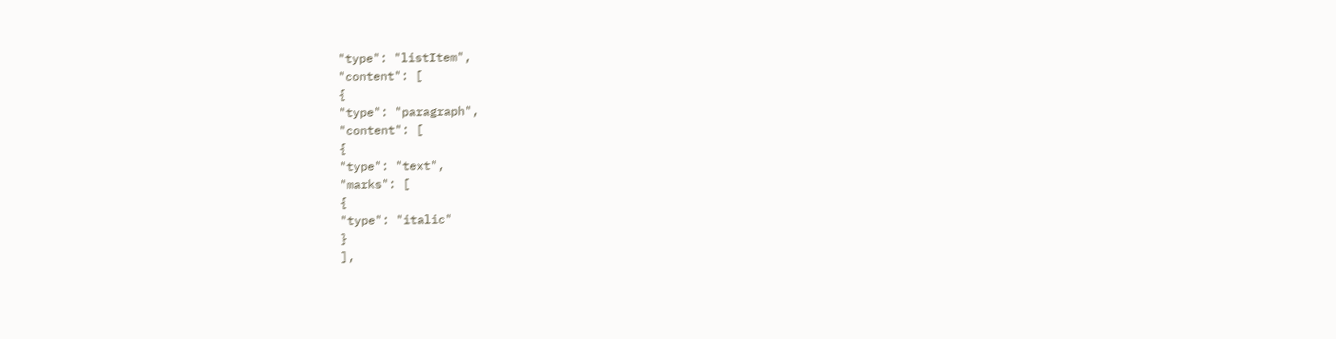"type": "listItem",
"content": [
{
"type": "paragraph",
"content": [
{
"type": "text",
"marks": [
{
"type": "italic"
}
],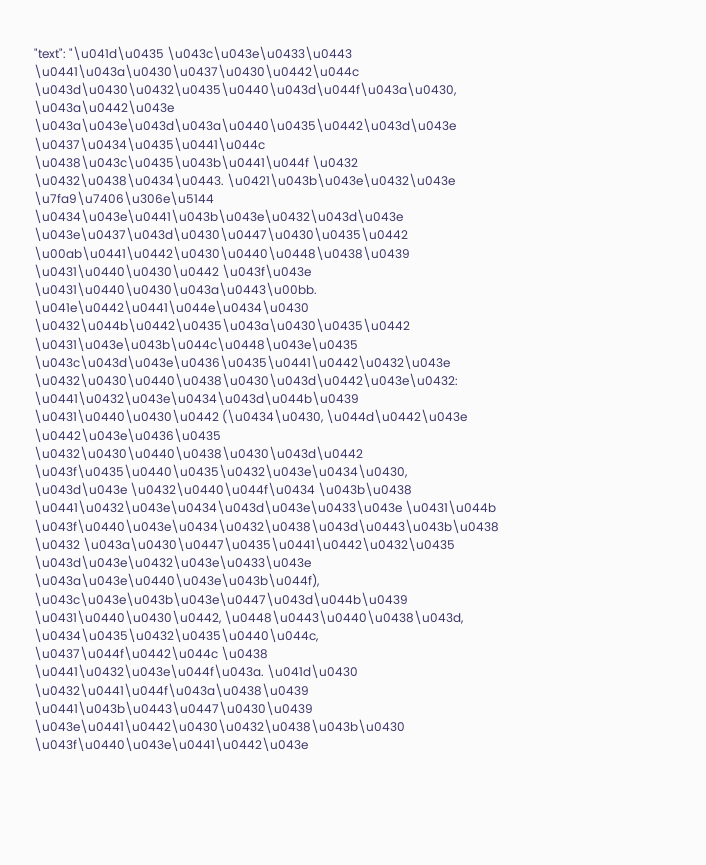"text": "\u041d\u0435 \u043c\u043e\u0433\u0443 \u0441\u043a\u0430\u0437\u0430\u0442\u044c \u043d\u0430\u0432\u0435\u0440\u043d\u044f\u043a\u0430, \u043a\u0442\u043e \u043a\u043e\u043d\u043a\u0440\u0435\u0442\u043d\u043e \u0437\u0434\u0435\u0441\u044c \u0438\u043c\u0435\u043b\u0441\u044f \u0432 \u0432\u0438\u0434\u0443. \u0421\u043b\u043e\u0432\u043e \u7fa9\u7406\u306e\u5144 \u0434\u043e\u0441\u043b\u043e\u0432\u043d\u043e \u043e\u0437\u043d\u0430\u0447\u0430\u0435\u0442 \u00ab\u0441\u0442\u0430\u0440\u0448\u0438\u0439 \u0431\u0440\u0430\u0442 \u043f\u043e \u0431\u0440\u0430\u043a\u0443\u00bb. \u041e\u0442\u0441\u044e\u0434\u0430 \u0432\u044b\u0442\u0435\u043a\u0430\u0435\u0442 \u0431\u043e\u043b\u044c\u0448\u043e\u0435 \u043c\u043d\u043e\u0436\u0435\u0441\u0442\u0432\u043e \u0432\u0430\u0440\u0438\u0430\u043d\u0442\u043e\u0432: \u0441\u0432\u043e\u0434\u043d\u044b\u0439 \u0431\u0440\u0430\u0442 (\u0434\u0430, \u044d\u0442\u043e \u0442\u043e\u0436\u0435 \u0432\u0430\u0440\u0438\u0430\u043d\u0442 \u043f\u0435\u0440\u0435\u0432\u043e\u0434\u0430, \u043d\u043e \u0432\u0440\u044f\u0434 \u043b\u0438 \u0441\u0432\u043e\u0434\u043d\u043e\u0433\u043e \u0431\u044b \u043f\u0440\u043e\u0434\u0432\u0438\u043d\u0443\u043b\u0438 \u0432 \u043a\u0430\u0447\u0435\u0441\u0442\u0432\u0435 \u043d\u043e\u0432\u043e\u0433\u043e \u043a\u043e\u0440\u043e\u043b\u044f), \u043c\u043e\u043b\u043e\u0447\u043d\u044b\u0439 \u0431\u0440\u0430\u0442, \u0448\u0443\u0440\u0438\u043d, \u0434\u0435\u0432\u0435\u0440\u044c, \u0437\u044f\u0442\u044c \u0438 \u0441\u0432\u043e\u044f\u043a. \u041d\u0430 \u0432\u0441\u044f\u043a\u0438\u0439 \u0441\u043b\u0443\u0447\u0430\u0439 \u043e\u0441\u0442\u0430\u0432\u0438\u043b\u0430 \u043f\u0440\u043e\u0441\u0442\u043e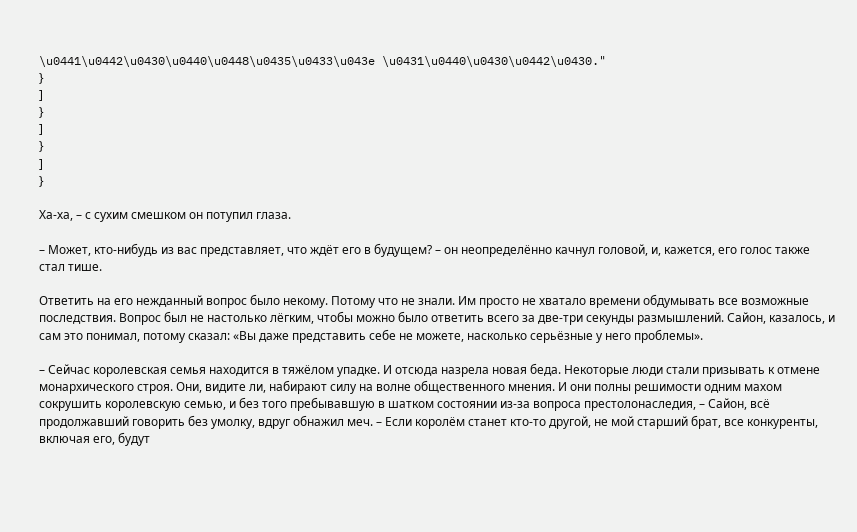\u0441\u0442\u0430\u0440\u0448\u0435\u0433\u043e \u0431\u0440\u0430\u0442\u0430."
}
]
}
]
}
]
}

Ха-ха, – с сухим смешком он потупил глаза.

– Может, кто-нибудь из вас представляет, что ждёт его в будущем? – он неопределённо качнул головой, и, кажется, его голос также стал тише.

Ответить на его нежданный вопрос было некому. Потому что не знали. Им просто не хватало времени обдумывать все возможные последствия. Вопрос был не настолько лёгким, чтобы можно было ответить всего за две-три секунды размышлений. Сайон, казалось, и сам это понимал, потому сказал: «Вы даже представить себе не можете, насколько серьёзные у него проблемы».

– Сейчас королевская семья находится в тяжёлом упадке. И отсюда назрела новая беда. Некоторые люди стали призывать к отмене монархического строя. Они, видите ли, набирают силу на волне общественного мнения. И они полны решимости одним махом сокрушить королевскую семью, и без того пребывавшую в шатком состоянии из-за вопроса престолонаследия, – Сайон, всё продолжавший говорить без умолку, вдруг обнажил меч. – Если королём станет кто-то другой, не мой старший брат, все конкуренты, включая его, будут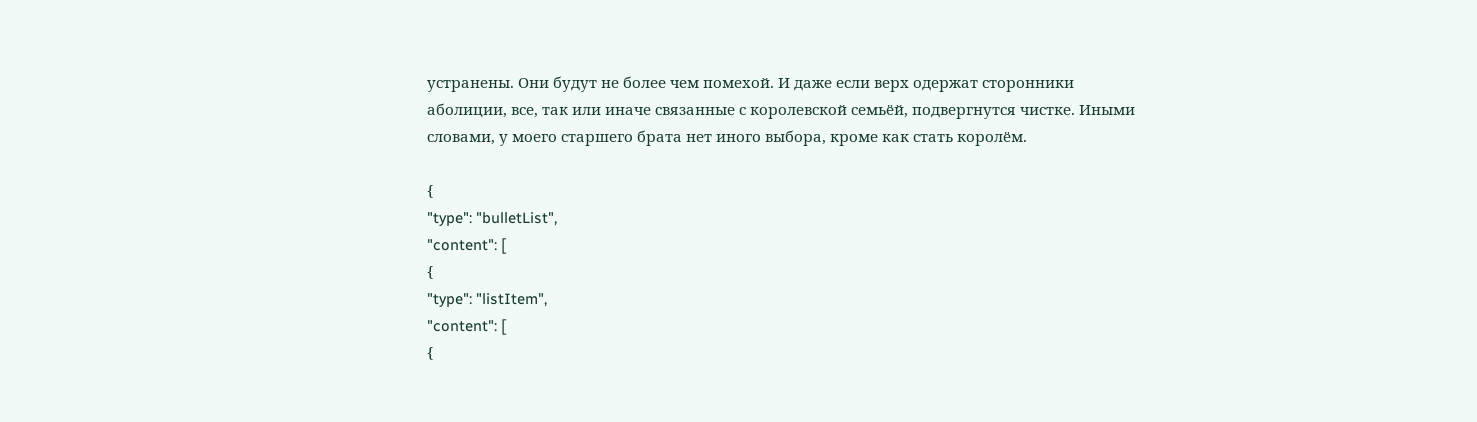устранены. Они будут не более чем помехой. И даже если верх одержат сторонники аболиции, все, так или иначе связанные с королевской семьёй, подвергнутся чистке. Иными словами, у моего старшего брата нет иного выбора, кроме как стать королём.

{
"type": "bulletList",
"content": [
{
"type": "listItem",
"content": [
{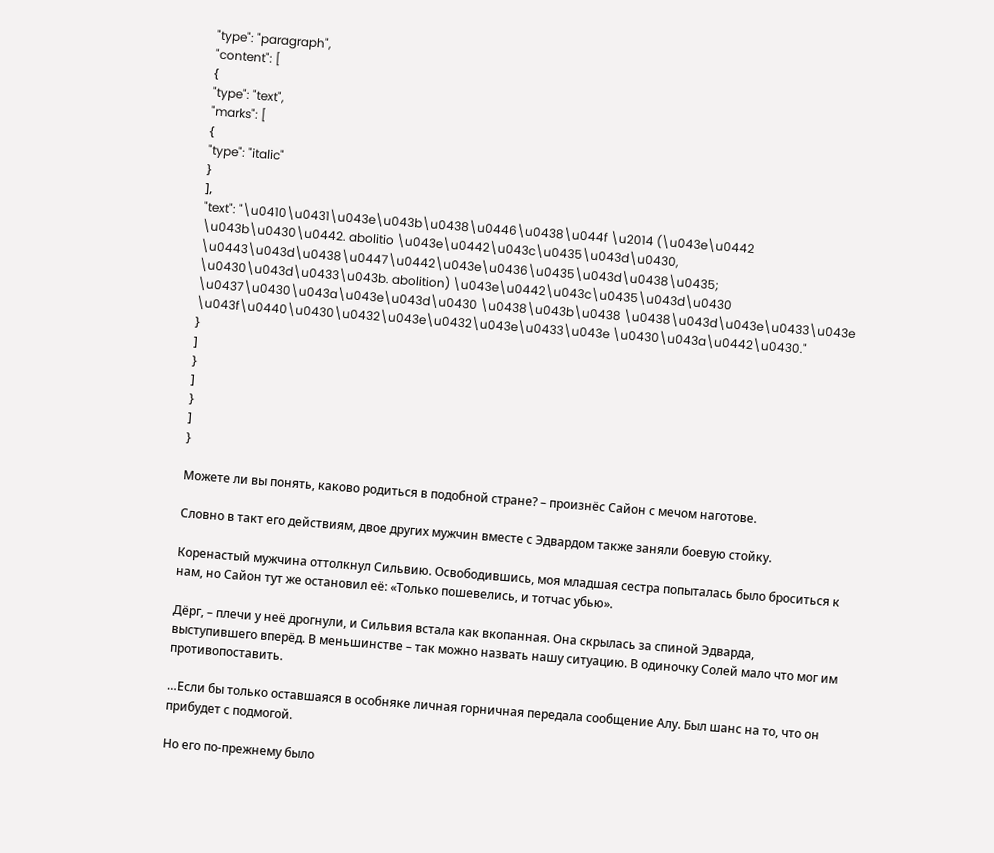"type": "paragraph",
"content": [
{
"type": "text",
"marks": [
{
"type": "italic"
}
],
"text": "\u0410\u0431\u043e\u043b\u0438\u0446\u0438\u044f \u2014 (\u043e\u0442 \u043b\u0430\u0442. abolitio \u043e\u0442\u043c\u0435\u043d\u0430, \u0443\u043d\u0438\u0447\u0442\u043e\u0436\u0435\u043d\u0438\u0435; \u0430\u043d\u0433\u043b. abolition) \u043e\u0442\u043c\u0435\u043d\u0430 \u0437\u0430\u043a\u043e\u043d\u0430 \u0438\u043b\u0438 \u0438\u043d\u043e\u0433\u043e \u043f\u0440\u0430\u0432\u043e\u0432\u043e\u0433\u043e \u0430\u043a\u0442\u0430."
}
]
}
]
}
]
}

Можете ли вы понять, каково родиться в подобной стране? – произнёс Сайон с мечом наготове.

Словно в такт его действиям, двое других мужчин вместе с Эдвардом также заняли боевую стойку.

Коренастый мужчина оттолкнул Сильвию. Освободившись, моя младшая сестра попыталась было броситься к нам, но Сайон тут же остановил её: «Только пошевелись, и тотчас убью».

Дёрг, – плечи у неё дрогнули, и Сильвия встала как вкопанная. Она скрылась за спиной Эдварда, выступившего вперёд. В меньшинстве – так можно назвать нашу ситуацию. В одиночку Солей мало что мог им противопоставить.

…Если бы только оставшаяся в особняке личная горничная передала сообщение Алу. Был шанс на то, что он прибудет с подмогой.

Но его по-прежнему было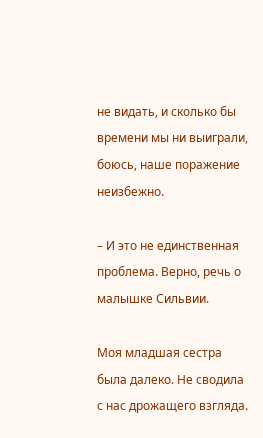не видать, и сколько бы времени мы ни выиграли, боюсь, наше поражение неизбежно.

– И это не единственная проблема. Верно, речь о малышке Сильвии.

Моя младшая сестра была далеко. Не сводила с нас дрожащего взгляда.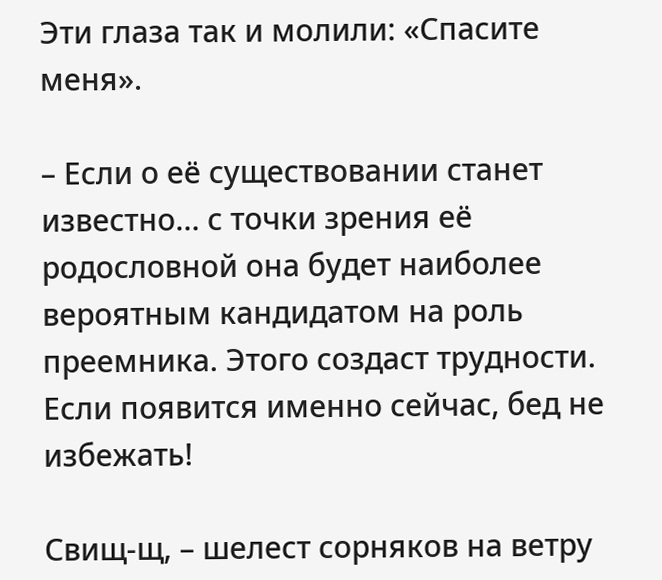Эти глаза так и молили: «Спасите меня».

– Если о её существовании станет известно… с точки зрения её родословной она будет наиболее вероятным кандидатом на роль преемника. Этого создаст трудности. Если появится именно сейчас, бед не избежать!

Свищ-щ, – шелест сорняков на ветру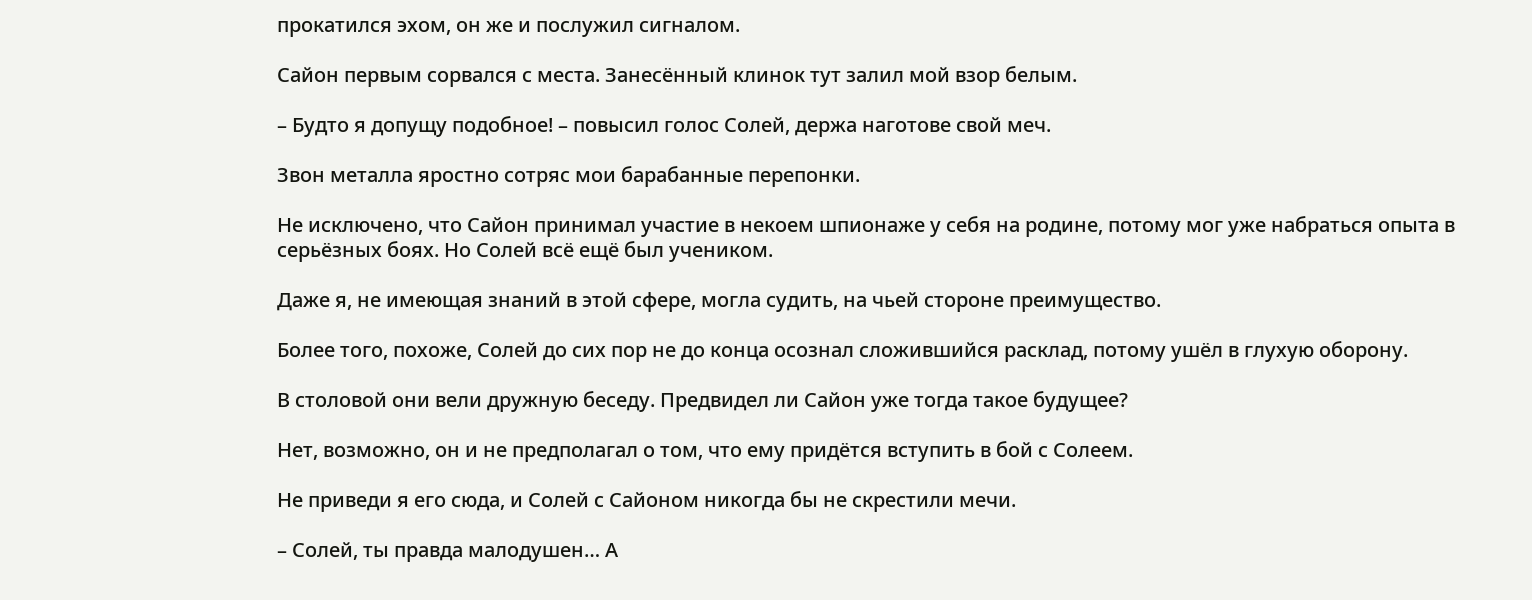прокатился эхом, он же и послужил сигналом.

Сайон первым сорвался с места. Занесённый клинок тут залил мой взор белым.

– Будто я допущу подобное! – повысил голос Солей, держа наготове свой меч.

Звон металла яростно сотряс мои барабанные перепонки.

Не исключено, что Сайон принимал участие в некоем шпионаже у себя на родине, потому мог уже набраться опыта в серьёзных боях. Но Солей всё ещё был учеником.

Даже я, не имеющая знаний в этой сфере, могла судить, на чьей стороне преимущество.

Более того, похоже, Солей до сих пор не до конца осознал сложившийся расклад, потому ушёл в глухую оборону.

В столовой они вели дружную беседу. Предвидел ли Сайон уже тогда такое будущее?

Нет, возможно, он и не предполагал о том, что ему придётся вступить в бой с Солеем.

Не приведи я его сюда, и Солей с Сайоном никогда бы не скрестили мечи.

– Солей, ты правда малодушен… А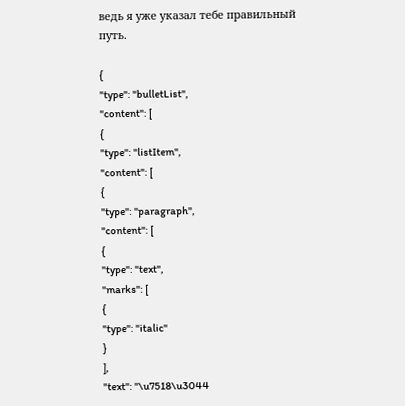ведь я уже указал тебе правильный путь.

{
"type": "bulletList",
"content": [
{
"type": "listItem",
"content": [
{
"type": "paragraph",
"content": [
{
"type": "text",
"marks": [
{
"type": "italic"
}
],
"text": "\u7518\u3044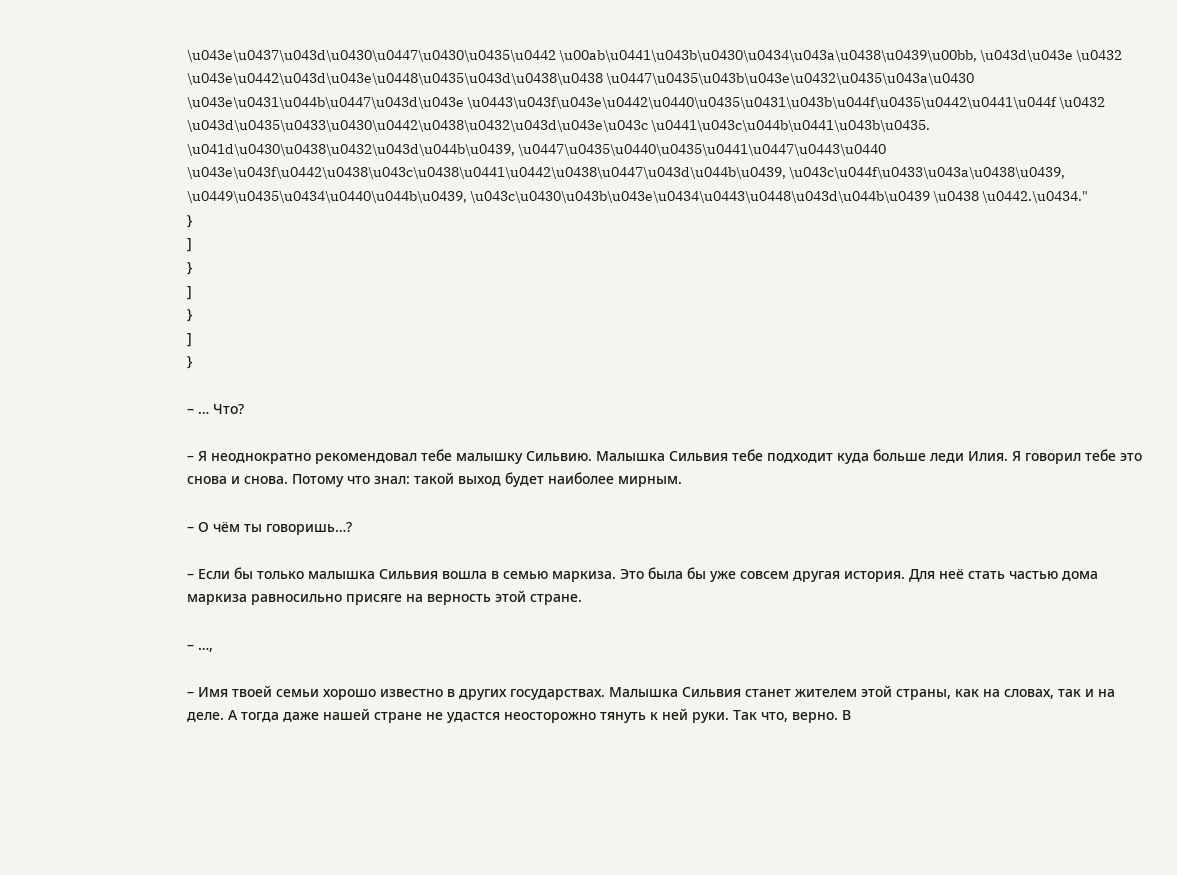\u043e\u0437\u043d\u0430\u0447\u0430\u0435\u0442 \u00ab\u0441\u043b\u0430\u0434\u043a\u0438\u0439\u00bb, \u043d\u043e \u0432 \u043e\u0442\u043d\u043e\u0448\u0435\u043d\u0438\u0438 \u0447\u0435\u043b\u043e\u0432\u0435\u043a\u0430 \u043e\u0431\u044b\u0447\u043d\u043e \u0443\u043f\u043e\u0442\u0440\u0435\u0431\u043b\u044f\u0435\u0442\u0441\u044f \u0432 \u043d\u0435\u0433\u0430\u0442\u0438\u0432\u043d\u043e\u043c \u0441\u043c\u044b\u0441\u043b\u0435. \u041d\u0430\u0438\u0432\u043d\u044b\u0439, \u0447\u0435\u0440\u0435\u0441\u0447\u0443\u0440 \u043e\u043f\u0442\u0438\u043c\u0438\u0441\u0442\u0438\u0447\u043d\u044b\u0439, \u043c\u044f\u0433\u043a\u0438\u0439, \u0449\u0435\u0434\u0440\u044b\u0439, \u043c\u0430\u043b\u043e\u0434\u0443\u0448\u043d\u044b\u0439 \u0438 \u0442.\u0434."
}
]
}
]
}
]
}

– … Что?

– Я неоднократно рекомендовал тебе малышку Сильвию. Малышка Сильвия тебе подходит куда больше леди Илия. Я говорил тебе это снова и снова. Потому что знал: такой выход будет наиболее мирным.

– О чём ты говоришь…?

– Если бы только малышка Сильвия вошла в семью маркиза. Это была бы уже совсем другая история. Для неё стать частью дома маркиза равносильно присяге на верность этой стране.

– …,

– Имя твоей семьи хорошо известно в других государствах. Малышка Сильвия станет жителем этой страны, как на словах, так и на деле. А тогда даже нашей стране не удастся неосторожно тянуть к ней руки. Так что, верно. В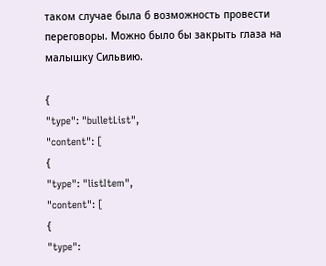таком случае была б возможность провести переговоры. Можно было бы закрыть глаза на малышку Сильвию.

{
"type": "bulletList",
"content": [
{
"type": "listItem",
"content": [
{
"type":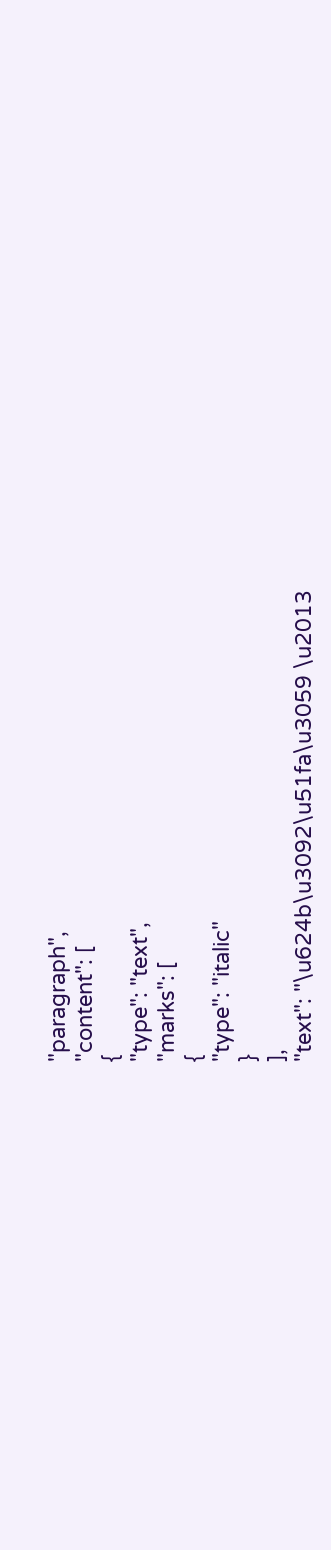"paragraph",
"content": [
{
"type": "text",
"marks": [
{
"type": "italic"
}
],
"text": "\u624b\u3092\u51fa\u3059 \u2013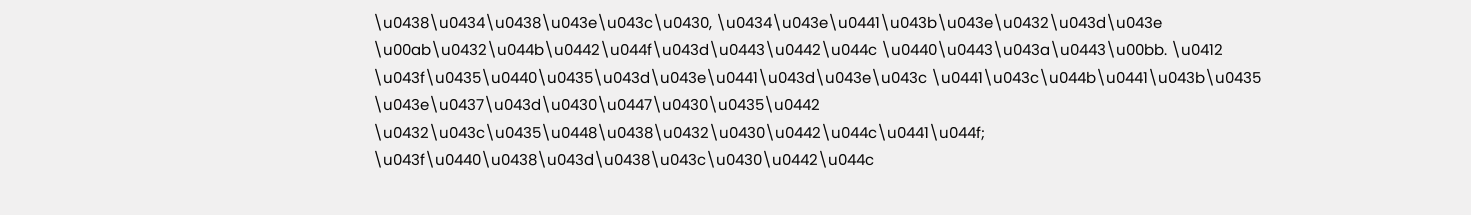\u0438\u0434\u0438\u043e\u043c\u0430, \u0434\u043e\u0441\u043b\u043e\u0432\u043d\u043e \u00ab\u0432\u044b\u0442\u044f\u043d\u0443\u0442\u044c \u0440\u0443\u043a\u0443\u00bb. \u0412 \u043f\u0435\u0440\u0435\u043d\u043e\u0441\u043d\u043e\u043c \u0441\u043c\u044b\u0441\u043b\u0435 \u043e\u0437\u043d\u0430\u0447\u0430\u0435\u0442 \u0432\u043c\u0435\u0448\u0438\u0432\u0430\u0442\u044c\u0441\u044f; \u043f\u0440\u0438\u043d\u0438\u043c\u0430\u0442\u044c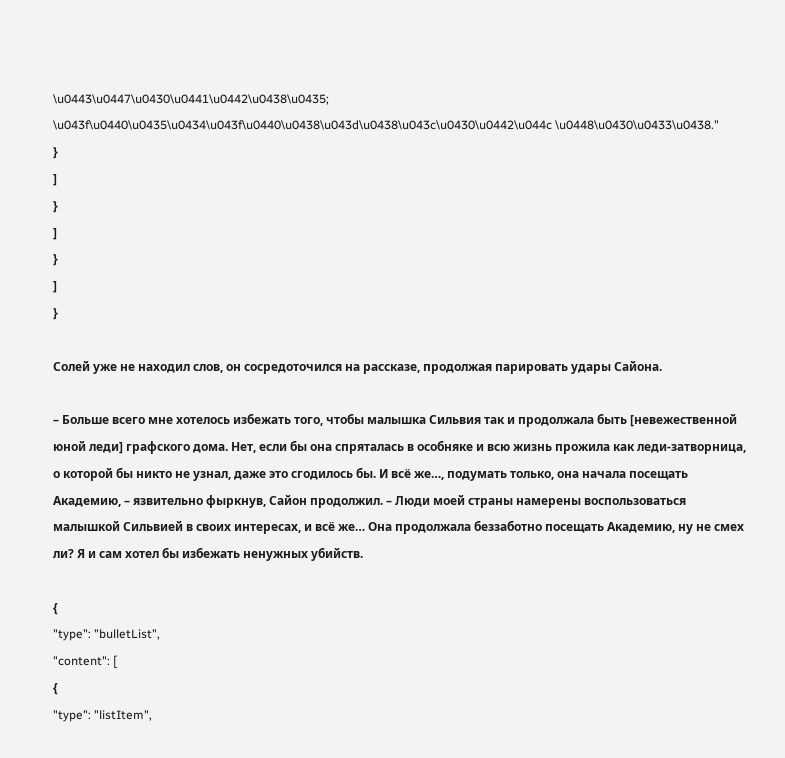\u0443\u0447\u0430\u0441\u0442\u0438\u0435; \u043f\u0440\u0435\u0434\u043f\u0440\u0438\u043d\u0438\u043c\u0430\u0442\u044c \u0448\u0430\u0433\u0438."
}
]
}
]
}
]
}

Солей уже не находил слов, он сосредоточился на рассказе, продолжая парировать удары Сайона.

– Больше всего мне хотелось избежать того, чтобы малышка Сильвия так и продолжала быть [невежественной юной леди] графского дома. Нет, если бы она спряталась в особняке и всю жизнь прожила как леди-затворница, о которой бы никто не узнал, даже это сгодилось бы. И всё же…, подумать только, она начала посещать Академию, – язвительно фыркнув, Сайон продолжил. – Люди моей страны намерены воспользоваться малышкой Сильвией в своих интересах, и всё же… Она продолжала беззаботно посещать Академию, ну не смех ли? Я и сам хотел бы избежать ненужных убийств.

{
"type": "bulletList",
"content": [
{
"type": "listItem",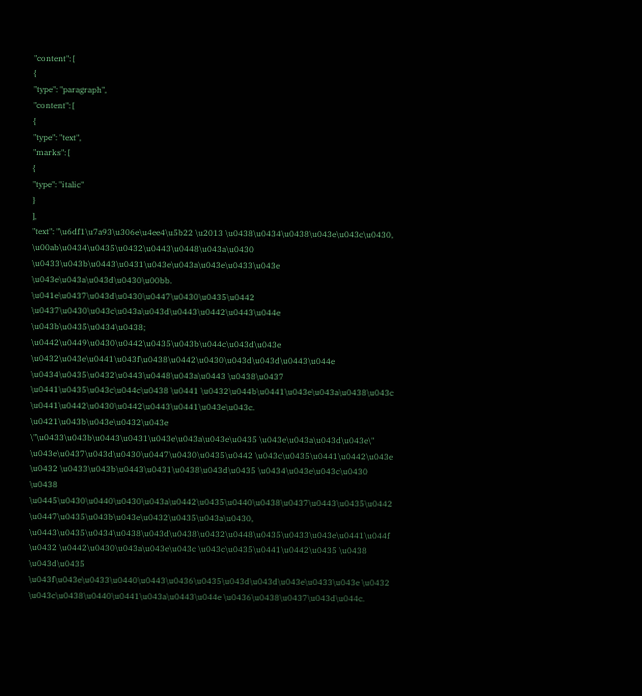"content": [
{
"type": "paragraph",
"content": [
{
"type": "text",
"marks": [
{
"type": "italic"
}
],
"text": "\u6df1\u7a93\u306e\u4ee4\u5b22 \u2013 \u0438\u0434\u0438\u043e\u043c\u0430, \u00ab\u0434\u0435\u0432\u0443\u0448\u043a\u0430 \u0433\u043b\u0443\u0431\u043e\u043a\u043e\u0433\u043e \u043e\u043a\u043d\u0430\u00bb. \u041e\u0437\u043d\u0430\u0447\u0430\u0435\u0442 \u0437\u0430\u043c\u043a\u043d\u0443\u0442\u0443\u044e \u043b\u0435\u0434\u0438; \u0442\u0449\u0430\u0442\u0435\u043b\u044c\u043d\u043e \u0432\u043e\u0441\u043f\u0438\u0442\u0430\u043d\u043d\u0443\u044e \u0434\u0435\u0432\u0443\u0448\u043a\u0443 \u0438\u0437 \u0441\u0435\u043c\u044c\u0438 \u0441 \u0432\u044b\u0441\u043e\u043a\u0438\u043c \u0441\u0442\u0430\u0442\u0443\u0441\u043e\u043c. \u0421\u043b\u043e\u0432\u043e \"\u0433\u043b\u0443\u0431\u043e\u043a\u043e\u0435 \u043e\u043a\u043d\u043e\" \u043e\u0437\u043d\u0430\u0447\u0430\u0435\u0442 \u043c\u0435\u0441\u0442\u043e \u0432 \u0433\u043b\u0443\u0431\u0438\u043d\u0435 \u0434\u043e\u043c\u0430 \u0438 \u0445\u0430\u0440\u0430\u043a\u0442\u0435\u0440\u0438\u0437\u0443\u0435\u0442 \u0447\u0435\u043b\u043e\u0432\u0435\u043a\u0430, \u0443\u0435\u0434\u0438\u043d\u0438\u0432\u0448\u0435\u0433\u043e\u0441\u044f \u0432 \u0442\u0430\u043a\u043e\u043c \u043c\u0435\u0441\u0442\u0435 \u0438 \u043d\u0435 \u043f\u043e\u0433\u0440\u0443\u0436\u0435\u043d\u043d\u043e\u0433\u043e \u0432 \u043c\u0438\u0440\u0441\u043a\u0443\u044e \u0436\u0438\u0437\u043d\u044c.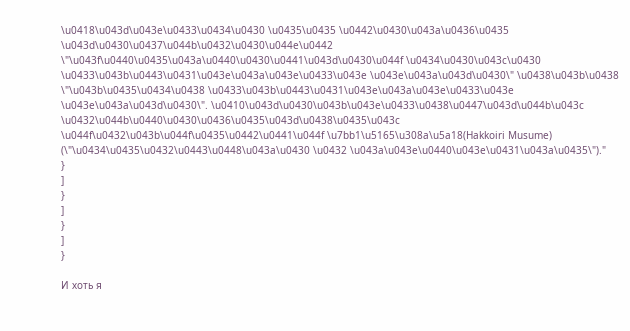\u0418\u043d\u043e\u0433\u0434\u0430 \u0435\u0435 \u0442\u0430\u043a\u0436\u0435 \u043d\u0430\u0437\u044b\u0432\u0430\u044e\u0442 \"\u043f\u0440\u0435\u043a\u0440\u0430\u0441\u043d\u0430\u044f \u0434\u0430\u043c\u0430 \u0433\u043b\u0443\u0431\u043e\u043a\u043e\u0433\u043e \u043e\u043a\u043d\u0430\" \u0438\u043b\u0438 \"\u043b\u0435\u0434\u0438 \u0433\u043b\u0443\u0431\u043e\u043a\u043e\u0433\u043e \u043e\u043a\u043d\u0430\". \u0410\u043d\u0430\u043b\u043e\u0433\u0438\u0447\u043d\u044b\u043c \u0432\u044b\u0440\u0430\u0436\u0435\u043d\u0438\u0435\u043c \u044f\u0432\u043b\u044f\u0435\u0442\u0441\u044f \u7bb1\u5165\u308a\u5a18(Hakkoiri Musume) (\"\u0434\u0435\u0432\u0443\u0448\u043a\u0430 \u0432 \u043a\u043e\u0440\u043e\u0431\u043a\u0435\")."
}
]
}
]
}
]
}

И хоть я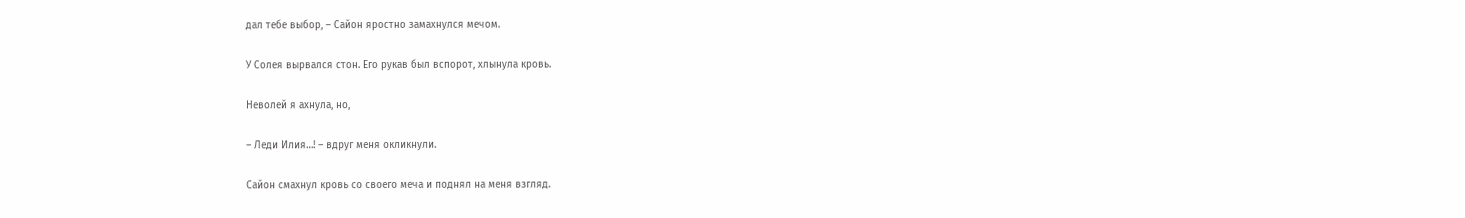дал тебе выбор, – Сайон яростно замахнулся мечом.

У Солея вырвался стон. Его рукав был вспорот, хлынула кровь.

Неволей я ахнула, но,

– Леди Илия…! – вдруг меня окликнули.

Сайон смахнул кровь со своего меча и поднял на меня взгляд.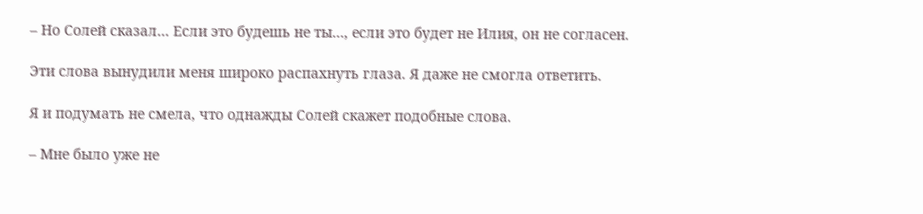– Но Солей сказал… Если это будешь не ты…, если это будет не Илия, он не согласен.

Эти слова вынудили меня широко распахнуть глаза. Я даже не смогла ответить.

Я и подумать не смела, что однажды Солей скажет подобные слова.

– Мне было уже не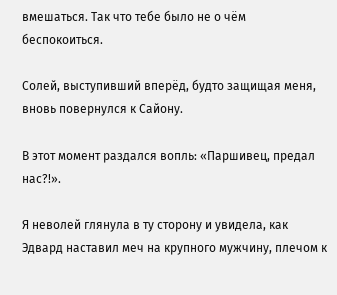вмешаться. Так что тебе было не о чём беспокоиться.

Солей, выступивший вперёд, будто защищая меня, вновь повернулся к Сайону.

В этот момент раздался вопль: «Паршивец, предал нас?!».

Я неволей глянула в ту сторону и увидела, как Эдвард наставил меч на крупного мужчину, плечом к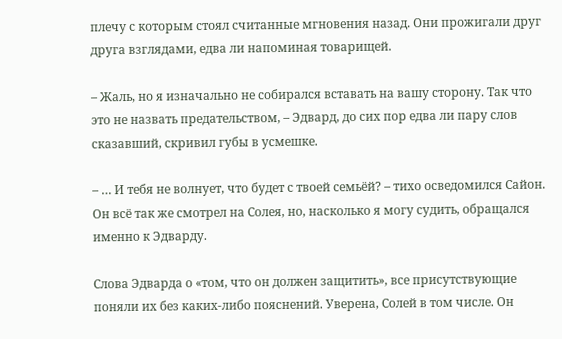плечу с которым стоял считанные мгновения назад. Они прожигали друг друга взглядами, едва ли напоминая товарищей.

– Жаль, но я изначально не собирался вставать на вашу сторону. Так что это не назвать предательством, – Эдвард, до сих пор едва ли пару слов сказавший, скривил губы в усмешке.

– … И тебя не волнует, что будет с твоей семьёй? – тихо осведомился Сайон. Он всё так же смотрел на Солея, но, насколько я могу судить, обращался именно к Эдварду.

Слова Эдварда о «том, что он должен защитить», все присутствующие поняли их без каких-либо пояснений. Уверена, Солей в том числе. Он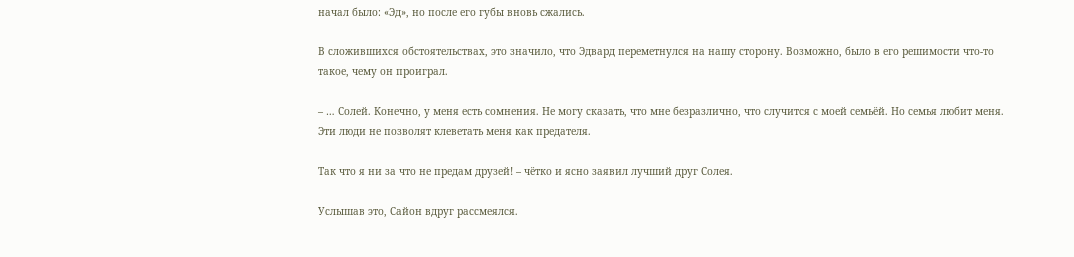начал было: «Эд», но после его губы вновь сжались.

В сложившихся обстоятельствах, это значило, что Эдвард переметнулся на нашу сторону. Возможно, было в его решимости что-то такое, чему он проиграл.

– … Солей. Конечно, у меня есть сомнения. Не могу сказать, что мне безразлично, что случится с моей семьёй. Но семья любит меня. Эти люди не позволят клеветать меня как предателя.

Так что я ни за что не предам друзей! – чётко и ясно заявил лучший друг Солея.

Услышав это, Сайон вдруг рассмеялся.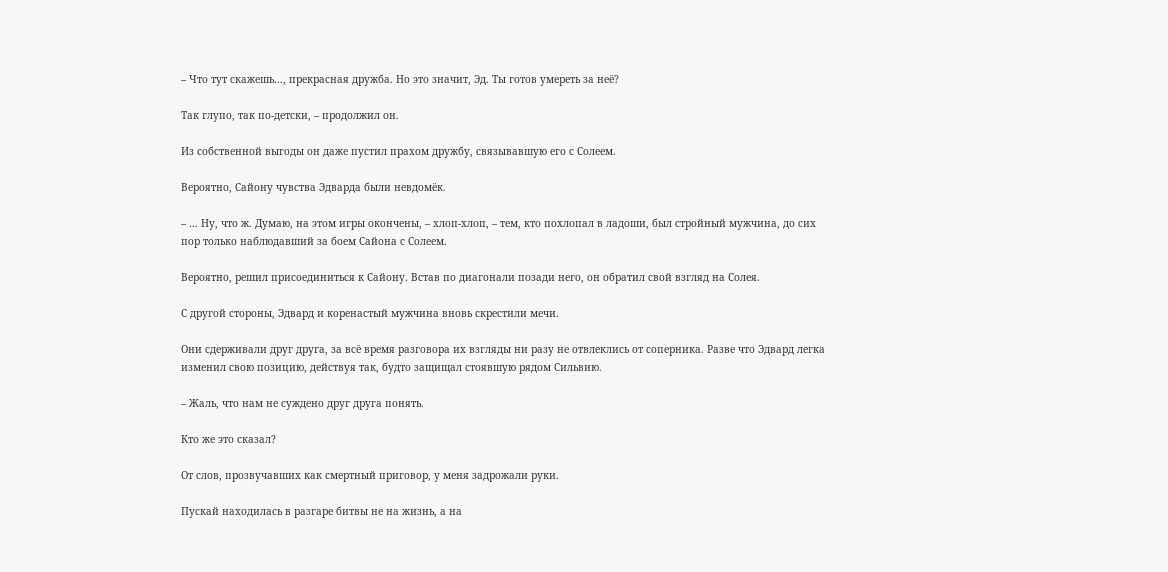– Что тут скажешь…, прекрасная дружба. Но это значит, Эд. Ты готов умереть за неё?

Так глупо, так по-детски, – продолжил он.

Из собственной выгоды он даже пустил прахом дружбу, связывавшую его с Солеем.

Вероятно, Сайону чувства Эдварда были невдомёк.

– … Ну, что ж. Думаю, на этом игры окончены, – хлоп-хлоп, – тем, кто похлопал в ладоши, был стройный мужчина, до сих пор только наблюдавший за боем Сайона с Солеем.

Вероятно, решил присоединиться к Сайону. Встав по диагонали позади него, он обратил свой взгляд на Солея.

С другой стороны, Эдвард и коренастый мужчина вновь скрестили мечи.

Они сдерживали друг друга, за всё время разговора их взгляды ни разу не отвлеклись от соперника. Разве что Эдвард легка изменил свою позицию, действуя так, будто защищал стоявшую рядом Сильвию.

– Жаль, что нам не суждено друг друга понять.

Кто же это сказал?

От слов, прозвучавших как смертный приговор, у меня задрожали руки.

Пускай находилась в разгаре битвы не на жизнь, а на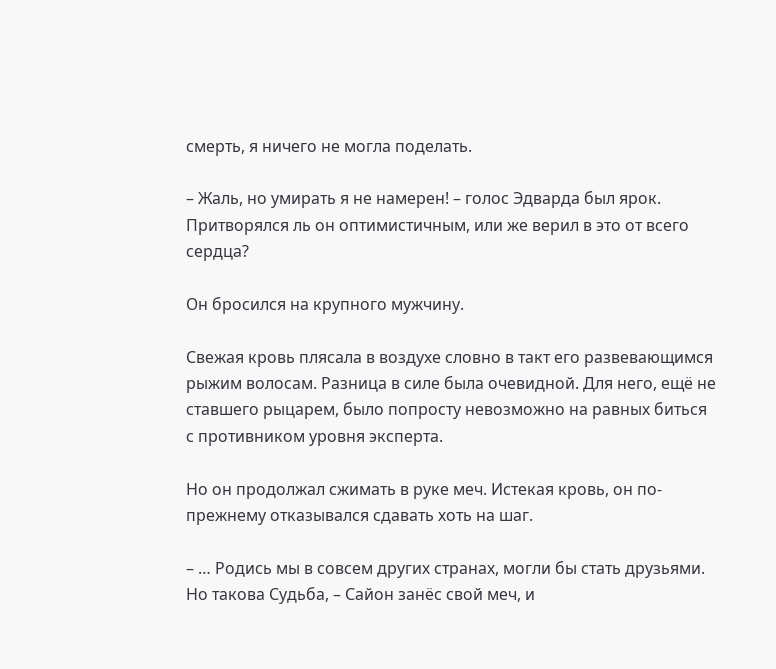смерть, я ничего не могла поделать.

– Жаль, но умирать я не намерен! – голос Эдварда был ярок. Притворялся ль он оптимистичным, или же верил в это от всего сердца?

Он бросился на крупного мужчину.

Свежая кровь плясала в воздухе словно в такт его развевающимся рыжим волосам. Разница в силе была очевидной. Для него, ещё не ставшего рыцарем, было попросту невозможно на равных биться с противником уровня эксперта.

Но он продолжал сжимать в руке меч. Истекая кровь, он по-прежнему отказывался сдавать хоть на шаг.

– … Родись мы в совсем других странах, могли бы стать друзьями. Но такова Судьба, – Сайон занёс свой меч, и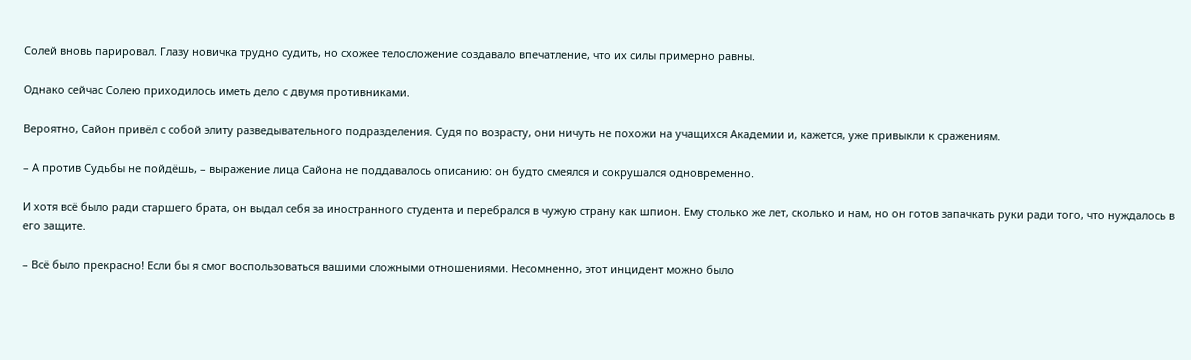Солей вновь парировал. Глазу новичка трудно судить, но схожее телосложение создавало впечатление, что их силы примерно равны.

Однако сейчас Солею приходилось иметь дело с двумя противниками.

Вероятно, Сайон привёл с собой элиту разведывательного подразделения. Судя по возрасту, они ничуть не похожи на учащихся Академии и, кажется, уже привыкли к сражениям.

– А против Судьбы не пойдёшь, – выражение лица Сайона не поддавалось описанию: он будто смеялся и сокрушался одновременно.

И хотя всё было ради старшего брата, он выдал себя за иностранного студента и перебрался в чужую страну как шпион. Ему столько же лет, сколько и нам, но он готов запачкать руки ради того, что нуждалось в его защите.

– Всё было прекрасно! Если бы я смог воспользоваться вашими сложными отношениями. Несомненно, этот инцидент можно было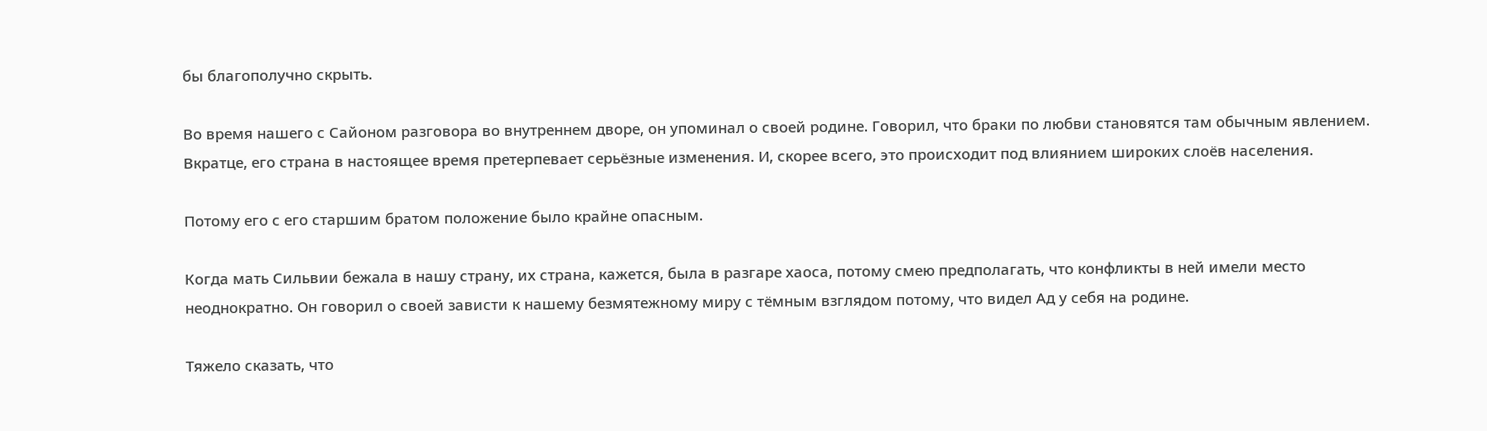бы благополучно скрыть.

Во время нашего с Сайоном разговора во внутреннем дворе, он упоминал о своей родине. Говорил, что браки по любви становятся там обычным явлением. Вкратце, его страна в настоящее время претерпевает серьёзные изменения. И, скорее всего, это происходит под влиянием широких слоёв населения.

Потому его с его старшим братом положение было крайне опасным.

Когда мать Сильвии бежала в нашу страну, их страна, кажется, была в разгаре хаоса, потому смею предполагать, что конфликты в ней имели место неоднократно. Он говорил о своей зависти к нашему безмятежному миру с тёмным взглядом потому, что видел Ад у себя на родине.

Тяжело сказать, что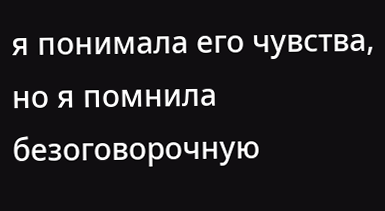я понимала его чувства, но я помнила безоговорочную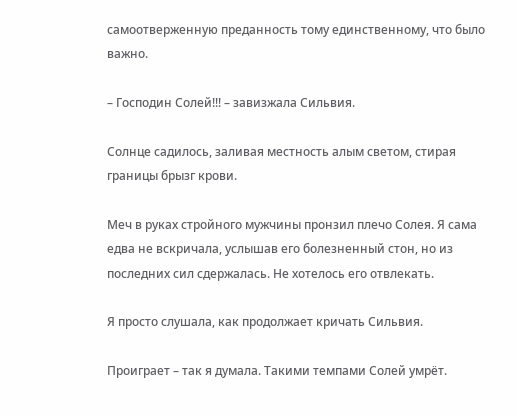самоотверженную преданность тому единственному, что было важно.

– Господин Солей!!! – завизжала Сильвия.

Солнце садилось, заливая местность алым светом, стирая границы брызг крови.

Меч в руках стройного мужчины пронзил плечо Солея. Я сама едва не вскричала, услышав его болезненный стон, но из последних сил сдержалась. Не хотелось его отвлекать.

Я просто слушала, как продолжает кричать Сильвия.

Проиграет – так я думала. Такими темпами Солей умрёт.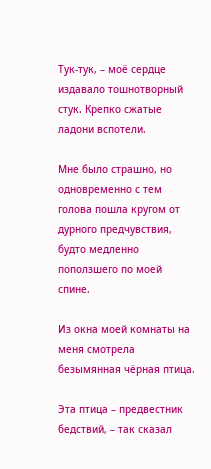Тук-тук, – моё сердце издавало тошнотворный стук. Крепко сжатые ладони вспотели.

Мне было страшно, но одновременно с тем голова пошла кругом от дурного предчувствия, будто медленно поползшего по моей спине.

Из окна моей комнаты на меня смотрела безымянная чёрная птица.

Эта птица – предвестник бедствий, – так сказал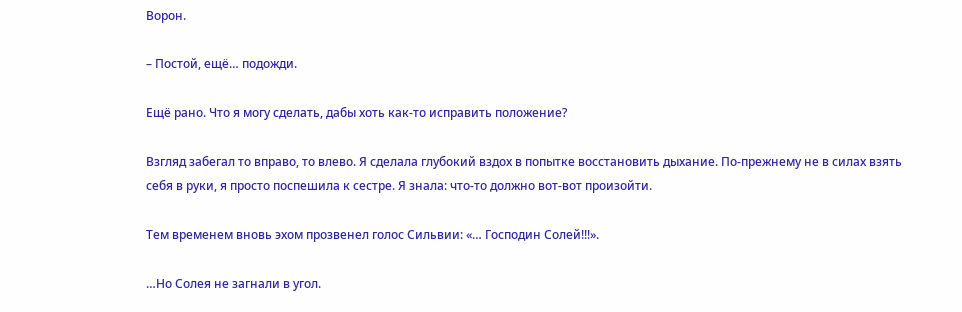Ворон.

– Постой, ещё… подожди.

Ещё рано. Что я могу сделать, дабы хоть как-то исправить положение?

Взгляд забегал то вправо, то влево. Я сделала глубокий вздох в попытке восстановить дыхание. По-прежнему не в силах взять себя в руки, я просто поспешила к сестре. Я знала: что-то должно вот-вот произойти.

Тем временем вновь эхом прозвенел голос Сильвии: «… Господин Солей!!!».

…Но Солея не загнали в угол.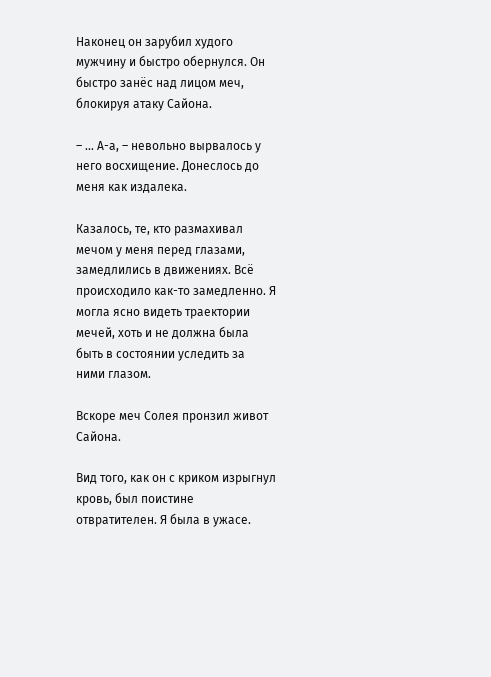Наконец он зарубил худого мужчину и быстро обернулся. Он быстро занёс над лицом меч, блокируя атаку Сайона.

– … А-а, – невольно вырвалось у него восхищение. Донеслось до меня как издалека.

Казалось, те, кто размахивал мечом у меня перед глазами, замедлились в движениях. Всё происходило как-то замедленно. Я могла ясно видеть траектории мечей, хоть и не должна была быть в состоянии уследить за ними глазом.

Вскоре меч Солея пронзил живот Сайона.

Вид того, как он с криком изрыгнул кровь, был поистине отвратителен. Я была в ужасе.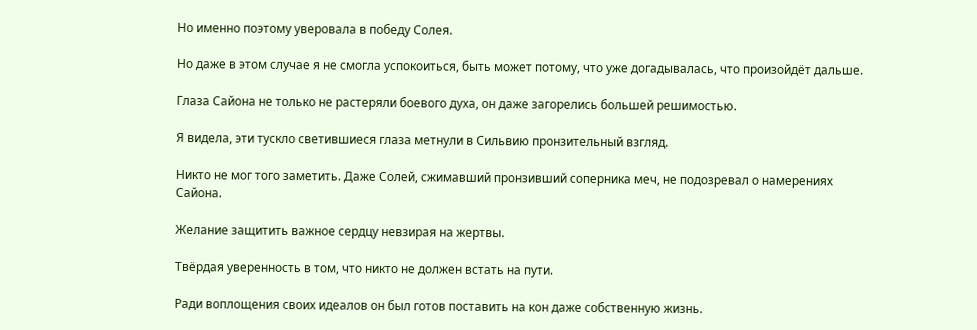Но именно поэтому уверовала в победу Солея.

Но даже в этом случае я не смогла успокоиться, быть может потому, что уже догадывалась, что произойдёт дальше.

Глаза Сайона не только не растеряли боевого духа, он даже загорелись большей решимостью.

Я видела, эти тускло светившиеся глаза метнули в Сильвию пронзительный взгляд.

Никто не мог того заметить. Даже Солей, сжимавший пронзивший соперника меч, не подозревал о намерениях Сайона.

Желание защитить важное сердцу невзирая на жертвы.

Твёрдая уверенность в том, что никто не должен встать на пути.

Ради воплощения своих идеалов он был готов поставить на кон даже собственную жизнь.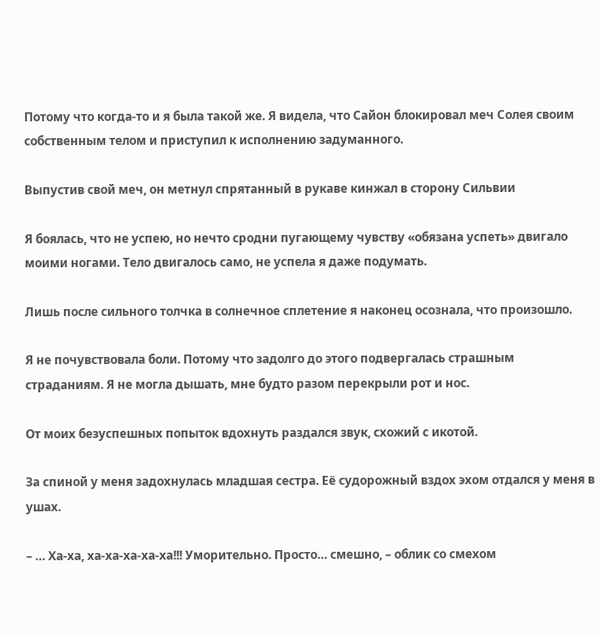Потому что когда-то и я была такой же. Я видела, что Сайон блокировал меч Солея своим собственным телом и приступил к исполнению задуманного.

Выпустив свой меч, он метнул спрятанный в рукаве кинжал в сторону Сильвии

Я боялась, что не успею, но нечто сродни пугающему чувству «обязана успеть» двигало моими ногами. Тело двигалось само, не успела я даже подумать.

Лишь после сильного толчка в солнечное сплетение я наконец осознала, что произошло.

Я не почувствовала боли. Потому что задолго до этого подвергалась страшным страданиям. Я не могла дышать, мне будто разом перекрыли рот и нос.

От моих безуспешных попыток вдохнуть раздался звук, схожий с икотой.

За спиной у меня задохнулась младшая сестра. Её судорожный вздох эхом отдался у меня в ушах.

– … Ха-ха, ха-ха-ха-ха-ха!!! Уморительно. Просто… смешно, – облик со смехом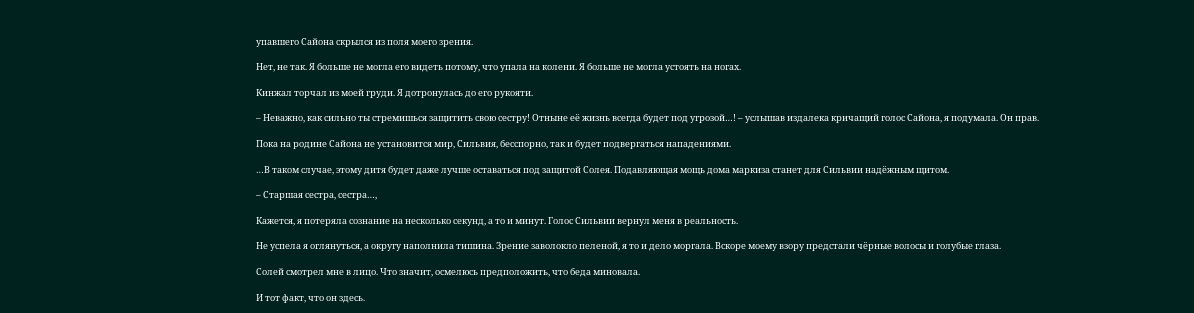упавшего Сайона скрылся из поля моего зрения.

Нет, не так. Я больше не могла его видеть потому, что упала на колени. Я больше не могла устоять на ногах.

Кинжал торчал из моей груди. Я дотронулась до его рукояти.

– Неважно, как сильно ты стремишься защитить свою сестру! Отныне её жизнь всегда будет под угрозой…! – услышав издалека кричащий голос Сайона, я подумала. Он прав.

Пока на родине Сайона не установится мир, Сильвия, бесспорно, так и будет подвергаться нападениями.

…В таком случае, этому дитя будет даже лучше оставаться под защитой Солея. Подавляющая мощь дома маркиза станет для Сильвии надёжным щитом.

– Старшая сестра, сестра…,

Кажется, я потеряла сознание на несколько секунд, а то и минут. Голос Сильвии вернул меня в реальность.

Не успела я оглянуться, а округу наполнила тишина. Зрение заволокло пеленой, я то и дело моргала. Вскоре моему взору предстали чёрные волосы и голубые глаза.

Солей смотрел мне в лицо. Что значит, осмелюсь предположить, что беда миновала.

И тот факт, что он здесь.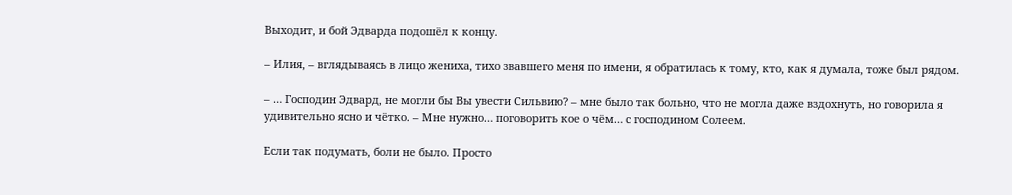Выходит, и бой Эдварда подошёл к концу.

– Илия, – вглядываясь в лицо жениха, тихо звавшего меня по имени, я обратилась к тому, кто, как я думала, тоже был рядом.

– … Господин Эдвард, не могли бы Вы увести Сильвию? – мне было так больно, что не могла даже вздохнуть, но говорила я удивительно ясно и чётко. – Мне нужно… поговорить кое о чём… с господином Солеем.

Если так подумать, боли не было. Просто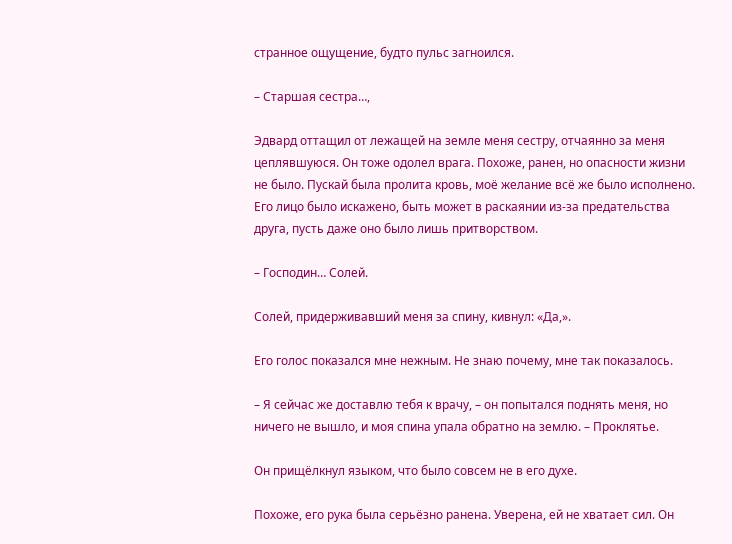странное ощущение, будто пульс загноился.

– Старшая сестра…,

Эдвард оттащил от лежащей на земле меня сестру, отчаянно за меня цеплявшуюся. Он тоже одолел врага. Похоже, ранен, но опасности жизни не было. Пускай была пролита кровь, моё желание всё же было исполнено. Его лицо было искажено, быть может в раскаянии из-за предательства друга, пусть даже оно было лишь притворством.

– Господин… Солей.

Солей, придерживавший меня за спину, кивнул: «Да,».

Его голос показался мне нежным. Не знаю почему, мне так показалось.

– Я сейчас же доставлю тебя к врачу, – он попытался поднять меня, но ничего не вышло, и моя спина упала обратно на землю. – Проклятье.

Он прищёлкнул языком, что было совсем не в его духе.

Похоже, его рука была серьёзно ранена. Уверена, ей не хватает сил. Он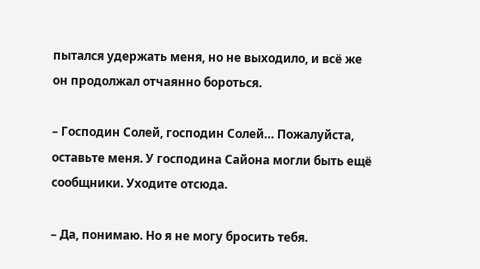пытался удержать меня, но не выходило, и всё же он продолжал отчаянно бороться.

– Господин Солей, господин Солей… Пожалуйста, оставьте меня. У господина Сайона могли быть ещё сообщники. Уходите отсюда.

– Да, понимаю. Но я не могу бросить тебя.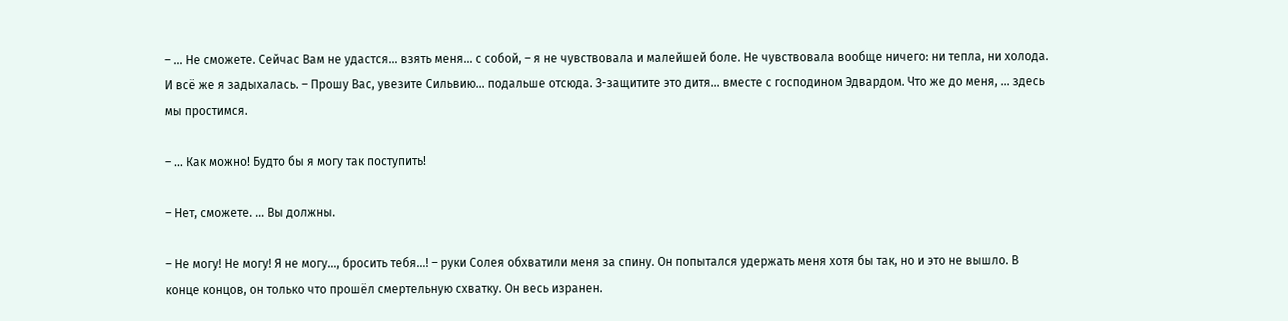– … Не сможете. Сейчас Вам не удастся… взять меня… с собой, – я не чувствовала и малейшей боле. Не чувствовала вообще ничего: ни тепла, ни холода. И всё же я задыхалась. – Прошу Вас, увезите Сильвию… подальше отсюда. З-защитите это дитя… вместе с господином Эдвардом. Что же до меня, … здесь мы простимся.

– … Как можно! Будто бы я могу так поступить!

– Нет, сможете. … Вы должны.

– Не могу! Не могу! Я не могу…, бросить тебя…! – руки Солея обхватили меня за спину. Он попытался удержать меня хотя бы так, но и это не вышло. В конце концов, он только что прошёл смертельную схватку. Он весь изранен.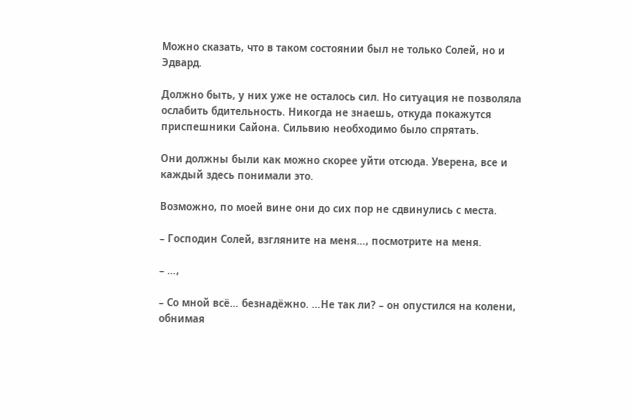Можно сказать, что в таком состоянии был не только Солей, но и Эдвард.

Должно быть, у них уже не осталось сил. Но ситуация не позволяла ослабить бдительность. Никогда не знаешь, откуда покажутся приспешники Сайона. Сильвию необходимо было спрятать.

Они должны были как можно скорее уйти отсюда. Уверена, все и каждый здесь понимали это.

Возможно, по моей вине они до сих пор не сдвинулись с места.

– Господин Солей, взгляните на меня…, посмотрите на меня.

– …,

– Со мной всё… безнадёжно. …Не так ли? – он опустился на колени, обнимая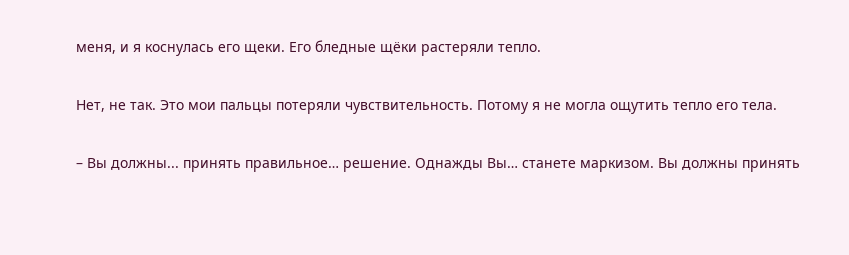меня, и я коснулась его щеки. Его бледные щёки растеряли тепло.

Нет, не так. Это мои пальцы потеряли чувствительность. Потому я не могла ощутить тепло его тела.

– Вы должны... принять правильное… решение. Однажды Вы… станете маркизом. Вы должны принять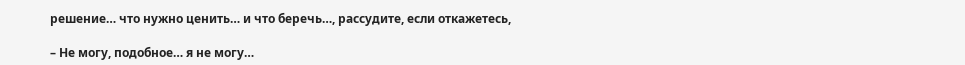решение… что нужно ценить… и что беречь…, рассудите, если откажетесь,

– Не могу, подобное… я не могу…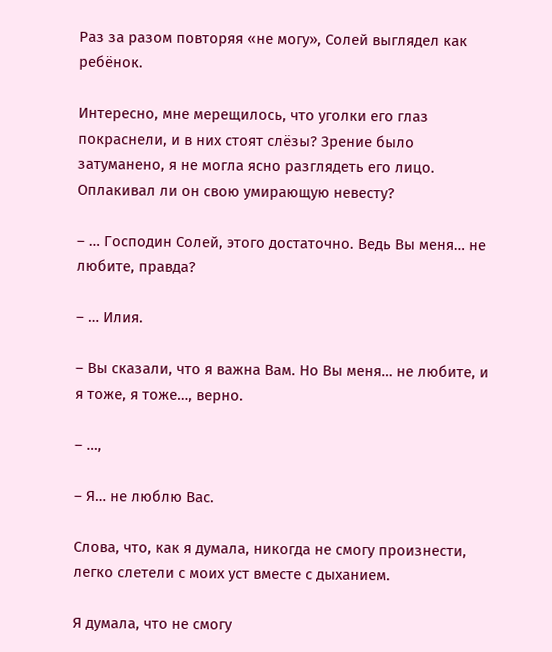Раз за разом повторяя «не могу», Солей выглядел как ребёнок.

Интересно, мне мерещилось, что уголки его глаз покраснели, и в них стоят слёзы? Зрение было затуманено, я не могла ясно разглядеть его лицо. Оплакивал ли он свою умирающую невесту?

– … Господин Солей, этого достаточно. Ведь Вы меня… не любите, правда?

– … Илия.

– Вы сказали, что я важна Вам. Но Вы меня… не любите, и я тоже, я тоже…, верно.

– …,

– Я… не люблю Вас.

Слова, что, как я думала, никогда не смогу произнести, легко слетели с моих уст вместе с дыханием.

Я думала, что не смогу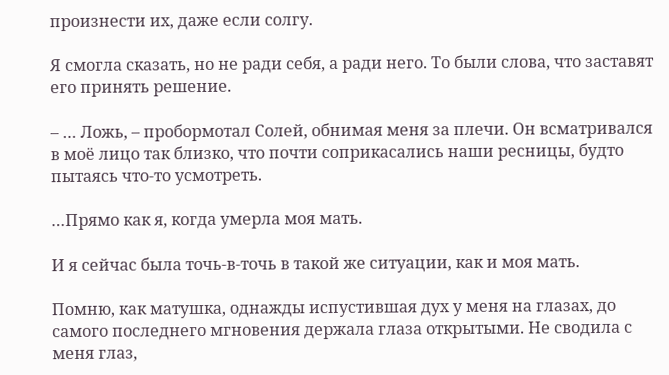произнести их, даже если солгу.

Я смогла сказать, но не ради себя, а ради него. То были слова, что заставят его принять решение.

– … Ложь, – пробормотал Солей, обнимая меня за плечи. Он всматривался в моё лицо так близко, что почти соприкасались наши ресницы, будто пытаясь что-то усмотреть.

…Прямо как я, когда умерла моя мать.

И я сейчас была точь-в-точь в такой же ситуации, как и моя мать.

Помню, как матушка, однажды испустившая дух у меня на глазах, до самого последнего мгновения держала глаза открытыми. Не сводила с меня глаз,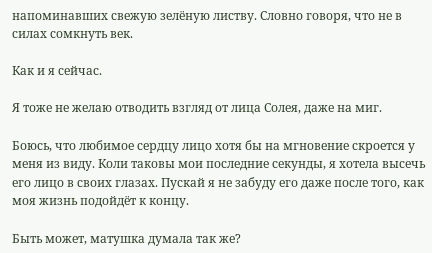напоминавших свежую зелёную листву. Словно говоря, что не в силах сомкнуть век.

Как и я сейчас.

Я тоже не желаю отводить взгляд от лица Солея, даже на миг.

Боюсь, что любимое сердцу лицо хотя бы на мгновение скроется у меня из виду. Коли таковы мои последние секунды, я хотела высечь его лицо в своих глазах. Пускай я не забуду его даже после того, как моя жизнь подойдёт к концу.

Быть может, матушка думала так же?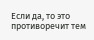Если да, то это противоречит тем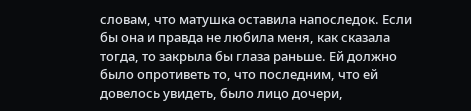словам, что матушка оставила напоследок. Если бы она и правда не любила меня, как сказала тогда, то закрыла бы глаза раньше. Ей должно было опротиветь то, что последним, что ей довелось увидеть, было лицо дочери,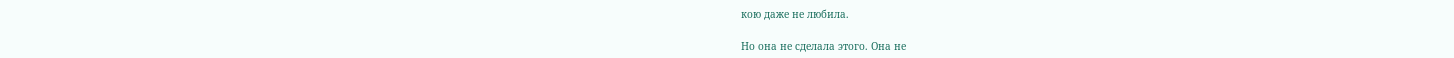кою даже не любила.

Но она не сделала этого. Она не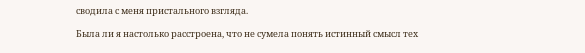сводила с меня пристального взгляда.

Была ли я настолько расстроена, что не сумела понять истинный смысл тех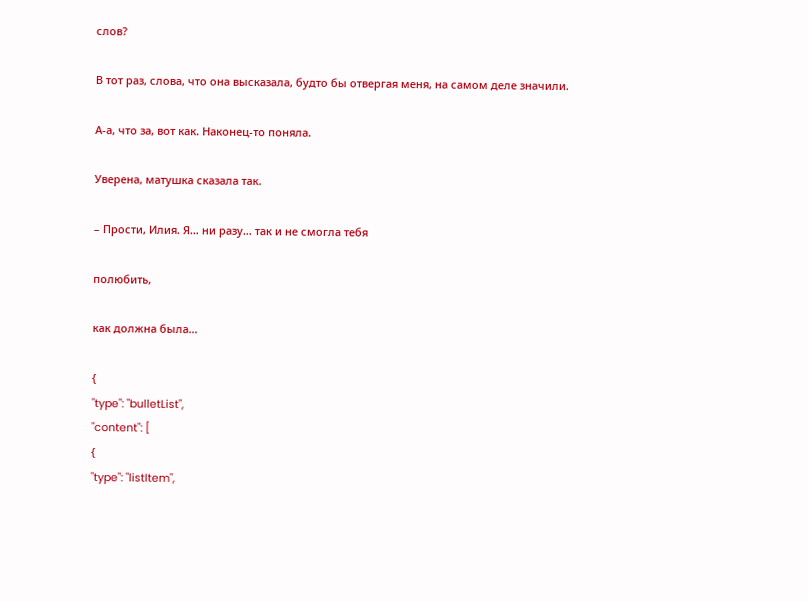слов?

В тот раз, слова, что она высказала, будто бы отвергая меня, на самом деле значили.

А-а, что за, вот как. Наконец-то поняла.

Уверена, матушка сказала так.

– Прости, Илия. Я… ни разу… так и не смогла тебя

полюбить,

как должна была…

{
"type": "bulletList",
"content": [
{
"type": "listItem",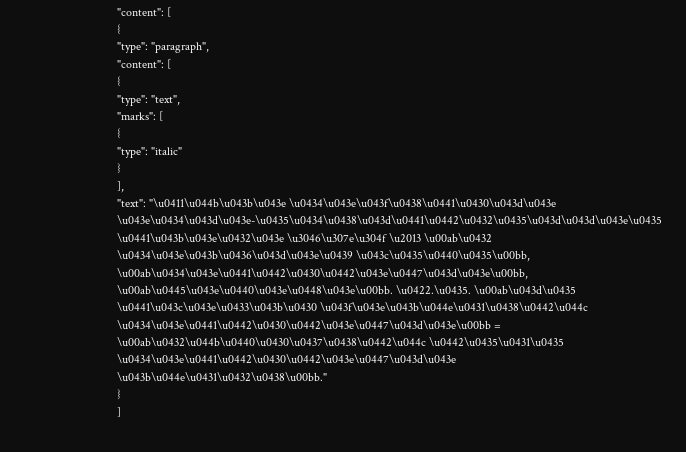"content": [
{
"type": "paragraph",
"content": [
{
"type": "text",
"marks": [
{
"type": "italic"
}
],
"text": "\u0411\u044b\u043b\u043e \u0434\u043e\u043f\u0438\u0441\u0430\u043d\u043e \u043e\u0434\u043d\u043e-\u0435\u0434\u0438\u043d\u0441\u0442\u0432\u0435\u043d\u043d\u043e\u0435 \u0441\u043b\u043e\u0432\u043e \u3046\u307e\u304f \u2013 \u00ab\u0432 \u0434\u043e\u043b\u0436\u043d\u043e\u0439 \u043c\u0435\u0440\u0435\u00bb, \u00ab\u0434\u043e\u0441\u0442\u0430\u0442\u043e\u0447\u043d\u043e\u00bb, \u00ab\u0445\u043e\u0440\u043e\u0448\u043e\u00bb. \u0422.\u0435. \u00ab\u043d\u0435 \u0441\u043c\u043e\u0433\u043b\u0430 \u043f\u043e\u043b\u044e\u0431\u0438\u0442\u044c \u0434\u043e\u0441\u0442\u0430\u0442\u043e\u0447\u043d\u043e\u00bb = \u00ab\u0432\u044b\u0440\u0430\u0437\u0438\u0442\u044c \u0442\u0435\u0431\u0435 \u0434\u043e\u0441\u0442\u0430\u0442\u043e\u0447\u043d\u043e \u043b\u044e\u0431\u0432\u0438\u00bb."
}
]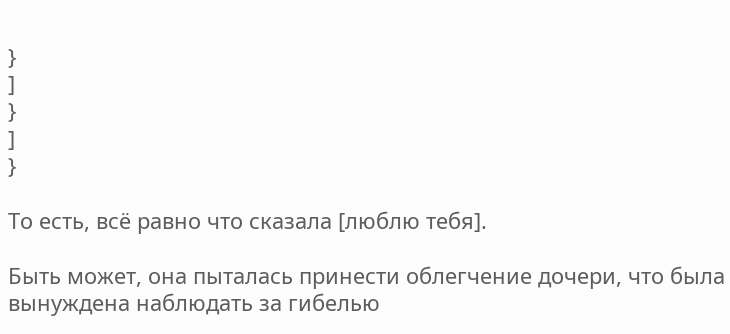}
]
}
]
}

То есть, всё равно что сказала [люблю тебя].

Быть может, она пыталась принести облегчение дочери, что была вынуждена наблюдать за гибелью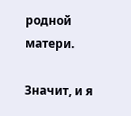родной матери.

Значит, и я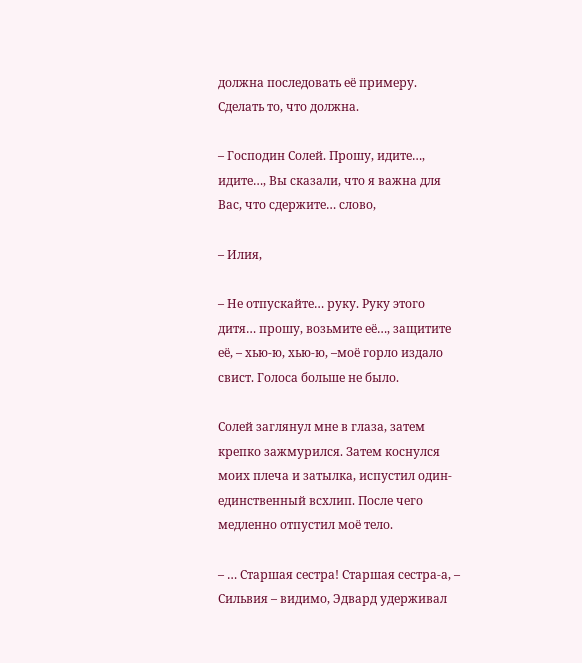должна последовать её примеру. Сделать то, что должна.

– Господин Солей. Прошу, идите…, идите…, Вы сказали, что я важна для Вас, что сдержите… слово,

– Илия,

– Не отпускайте… руку. Руку этого дитя… прошу, возьмите её…, защитите её, – хью-ю, хью-ю, –моё горло издало свист. Голоса больше не было.

Солей заглянул мне в глаза, затем крепко зажмурился. Затем коснулся моих плеча и затылка, испустил один-единственный всхлип. После чего медленно отпустил моё тело.

– … Старшая сестра! Старшая сестра-а, – Сильвия – видимо, Эдвард удерживал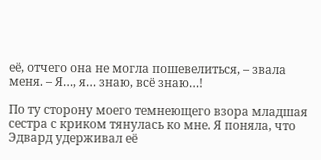её, отчего она не могла пошевелиться, – звала меня. – Я…, я… знаю, всё знаю…!

По ту сторону моего темнеющего взора младшая сестра с криком тянулась ко мне. Я поняла, что Эдвард удерживал её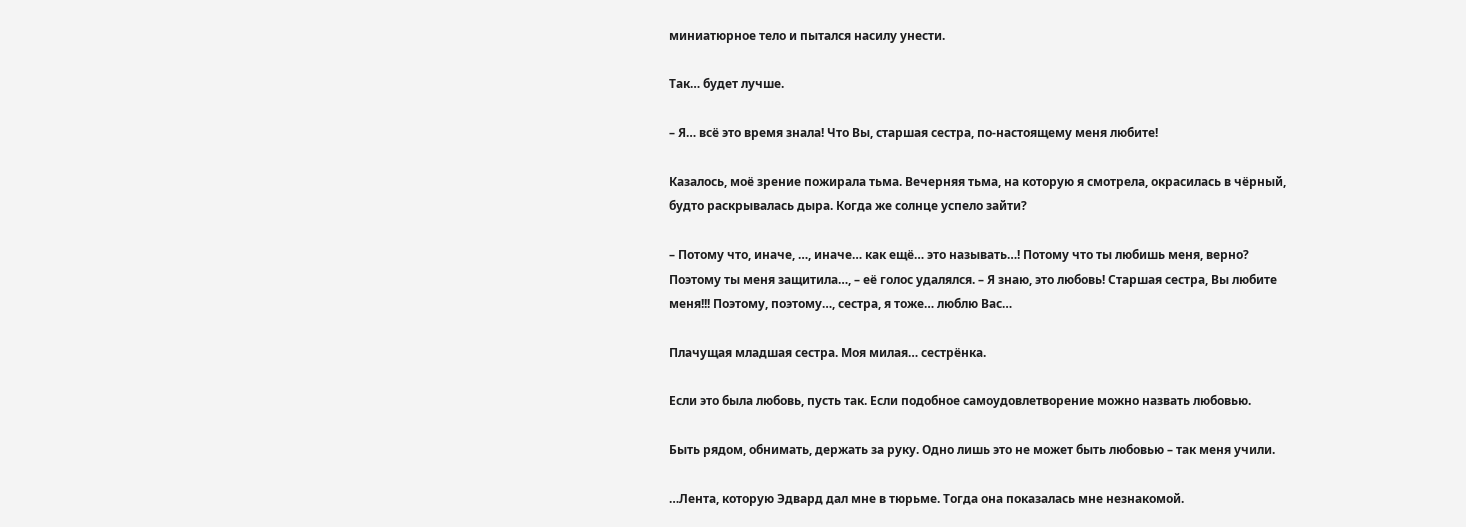миниатюрное тело и пытался насилу унести.

Так… будет лучше.

– Я… всё это время знала! Что Вы, старшая сестра, по-настоящему меня любите!

Казалось, моё зрение пожирала тьма. Вечерняя тьма, на которую я смотрела, окрасилась в чёрный, будто раскрывалась дыра. Когда же солнце успело зайти?

– Потому что, иначе, …, иначе… как ещё… это называть…! Потому что ты любишь меня, верно? Поэтому ты меня защитила…, – её голос удалялся. – Я знаю, это любовь! Старшая сестра, Вы любите меня!!! Поэтому, поэтому…, сестра, я тоже… люблю Вас…

Плачущая младшая сестра. Моя милая… сестрёнка.

Если это была любовь, пусть так. Если подобное самоудовлетворение можно назвать любовью.

Быть рядом, обнимать, держать за руку. Одно лишь это не может быть любовью – так меня учили.

…Лента, которую Эдвард дал мне в тюрьме. Тогда она показалась мне незнакомой.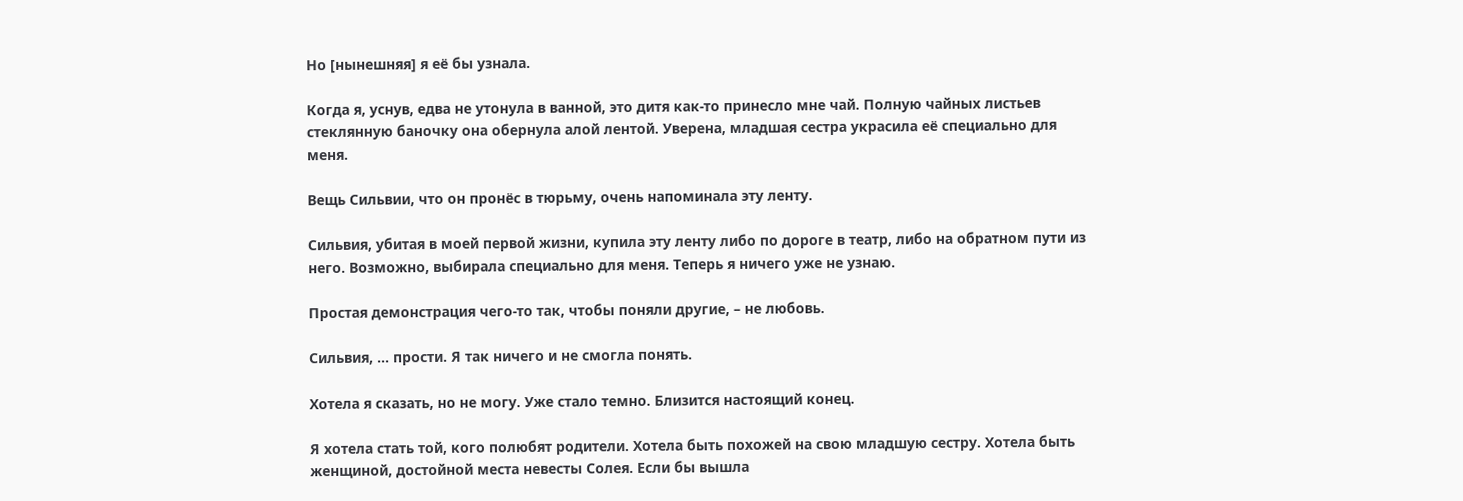Но [нынешняя] я её бы узнала.

Когда я, уснув, едва не утонула в ванной, это дитя как-то принесло мне чай. Полную чайных листьев стеклянную баночку она обернула алой лентой. Уверена, младшая сестра украсила её специально для меня.

Вещь Сильвии, что он пронёс в тюрьму, очень напоминала эту ленту.

Сильвия, убитая в моей первой жизни, купила эту ленту либо по дороге в театр, либо на обратном пути из него. Возможно, выбирала специально для меня. Теперь я ничего уже не узнаю.

Простая демонстрация чего-то так, чтобы поняли другие, – не любовь.

Сильвия, … прости. Я так ничего и не смогла понять.

Хотела я сказать, но не могу. Уже стало темно. Близится настоящий конец.

Я хотела стать той, кого полюбят родители. Хотела быть похожей на свою младшую сестру. Хотела быть женщиной, достойной места невесты Солея. Если бы вышла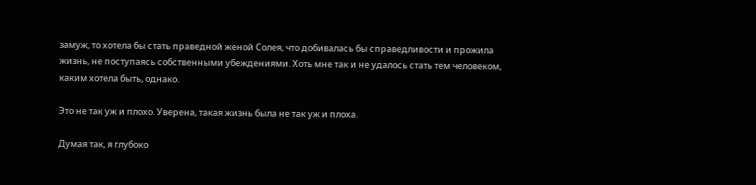замуж, то хотела бы стать праведной женой Солея, что добивалась бы справедливости и прожила жизнь, не поступаясь собственными убеждениями. Хоть мне так и не удалось стать тем человеком, каким хотела быть, однако.

Это не так уж и плохо. Уверена, такая жизнь была не так уж и плоха.

Думая так, я глубоко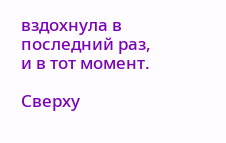вздохнула в последний раз, и в тот момент.

Сверху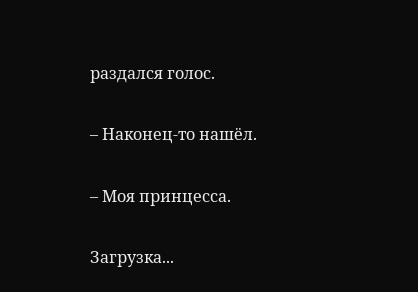раздался голос.

– Наконец-то нашёл.

– Моя принцесса.

Загрузка...